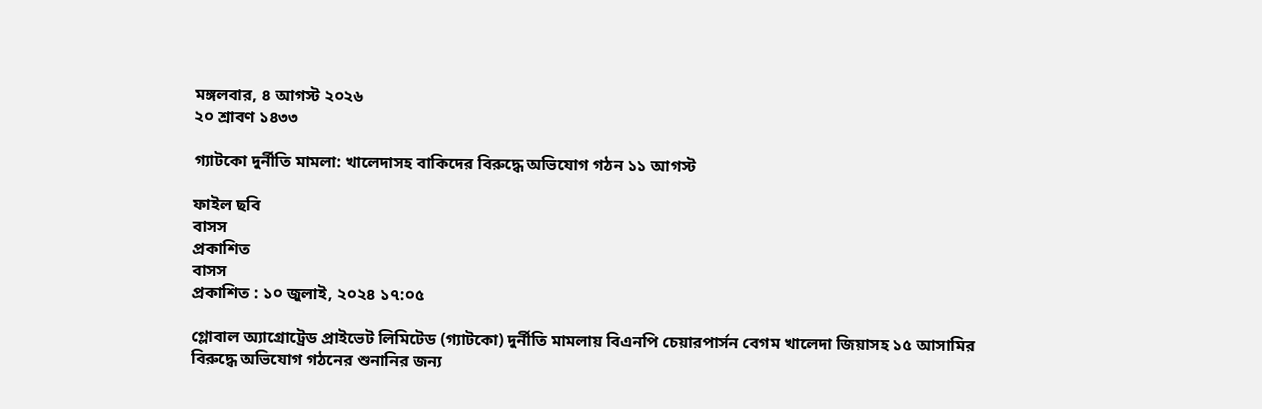মঙ্গলবার, ৪ আগস্ট ২০২৬
২০ শ্রাবণ ১৪৩৩

গ্যাটকো দুর্নীতি মামলা: খালেদাসহ বাকিদের বিরুদ্ধে অভিযোগ গঠন ১১ আগস্ট

ফাইল ছবি
বাসস
প্রকাশিত
বাসস
প্রকাশিত : ১০ জুলাই, ২০২৪ ১৭:০৫

গ্লোবাল অ্যাগ্রোট্রেড প্রাইভেট লিমিটেড (গ্যাটকো) দুর্নীতি মামলায় বিএনপি চেয়ারপার্সন বেগম খালেদা জিয়াসহ ১৫ আসামির বিরুদ্ধে অভিযোগ গঠনের শুনানির জন্য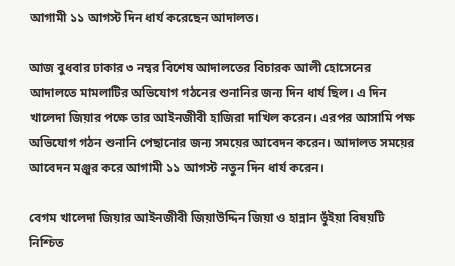আগামী ১১ আগস্ট দিন ধার্য করেছেন আদালত।

আজ বুধবার ঢাকার ৩ নম্বর বিশেষ আদালতের বিচারক আলী হোসেনের আদালতে মামলাটির অভিযোগ গঠনের শুনানির জন্য দিন ধার্য ছিল। এ দিন খালেদা জিয়ার পক্ষে তার আইনজীবী হাজিরা দাখিল করেন। এরপর আসামি পক্ষ অভিযোগ গঠন শুনানি পেছানোর জন্য সময়ের আবেদন করেন। আদালত সময়ের আবেদন মঞ্জুর করে আগামী ১১ আগস্ট নতুন দিন ধার্য করেন।

বেগম খালেদা জিয়ার আইনজীবী জিয়াউদ্দিন জিয়া ও হান্নান ভুঁইয়া বিষয়টি নিশ্চিত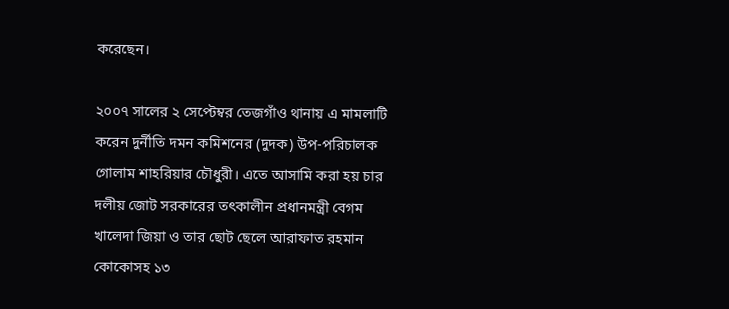করেছেন।

২০০৭ সালের ২ সেপ্টেম্বর তেজগাঁও থানায় এ মামলাটি করেন দুর্নীতি দমন কমিশনের (দুদক) উপ-পরিচালক গোলাম শাহরিয়ার চৌধুরী। এতে আসামি করা হয় চার দলীয় জোট সরকারের তৎকালীন প্রধানমন্ত্রী বেগম খালেদা জিয়া ও তার ছোট ছেলে আরাফাত রহমান কোকোসহ ১৩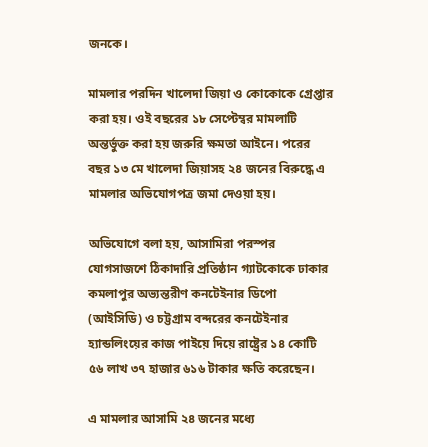জনকে।

মামলার পরদিন খালেদা জিয়া ও কোকোকে গ্রেপ্তার করা হয়। ওই বছরের ১৮ সেপ্টেম্বর মামলাটি অন্তর্ভুক্ত করা হয় জরুরি ক্ষমতা আইনে। পরের বছর ১৩ মে খালেদা জিয়াসহ ২৪ জনের বিরুদ্ধে এ মামলার অভিযোগপত্র জমা দেওয়া হয়।

অভিযোগে বলা হয়, আসামিরা পরস্পর যোগসাজশে ঠিকাদারি প্রতিষ্ঠান গ্যাটকোকে ঢাকার কমলাপুর অভ্যন্তরীণ কনটেইনার ডিপো (আইসিডি) ও চট্টগ্রাম বন্দরের কনটেইনার হ্যান্ডলিংয়ের কাজ পাইয়ে দিয়ে রাষ্ট্রের ১৪ কোটি ৫৬ লাখ ৩৭ হাজার ৬১৬ টাকার ক্ষতি করেছেন।

এ মামলার আসামি ২৪ জনের মধ্যে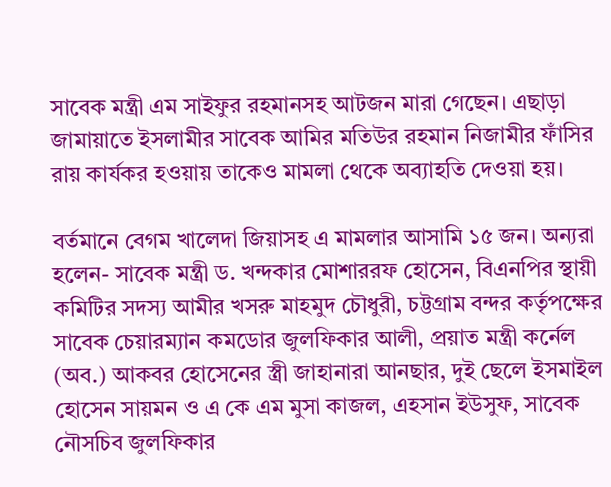সাবেক মন্ত্রী এম সাইফুর রহমানসহ আটজন মারা গেছেন। এছাড়া জামায়াতে ইসলামীর সাবেক আমির মতিউর রহমান নিজামীর ফাঁসির রায় কার্যকর হওয়ায় তাকেও মামলা থেকে অব্যাহতি দেওয়া হয়।

বর্তমানে বেগম খালেদা জিয়াসহ এ মামলার আসামি ১৫ জন। অন্যরা হলেন- সাবেক মন্ত্রী ড. খন্দকার মোশাররফ হোসেন, বিএনপির স্থায়ী কমিটির সদস্য আমীর খসরু মাহমুদ চৌধুরী, চট্টগ্রাম বন্দর কর্তৃপক্ষের সাবেক চেয়ারম্যান কমডোর জুলফিকার আলী, প্রয়াত মন্ত্রী কর্নেল (অব.) আকবর হোসেনের স্ত্রী জাহানারা আনছার, দুই ছেলে ইসমাইল হোসেন সায়মন ও এ কে এম মুসা কাজল, এহসান ইউসুফ, সাবেক নৌসচিব জুলফিকার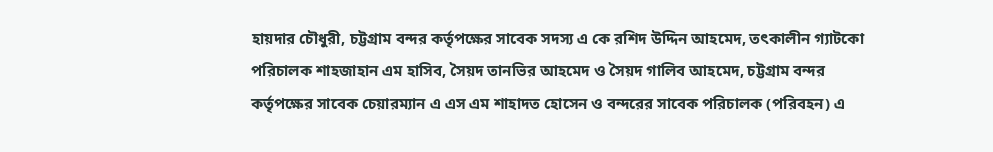হায়দার চৌধুরী, চট্টগ্রাম বন্দর কর্তৃপক্ষের সাবেক সদস্য এ কে রশিদ উদ্দিন আহমেদ, তৎকালীন গ্যাটকো পরিচালক শাহজাহান এম হাসিব, সৈয়দ তানভির আহমেদ ও সৈয়দ গালিব আহমেদ, চট্টগ্রাম বন্দর কর্তৃপক্ষের সাবেক চেয়ারম্যান এ এস এম শাহাদত হোসেন ও বন্দরের সাবেক পরিচালক (পরিবহন) এ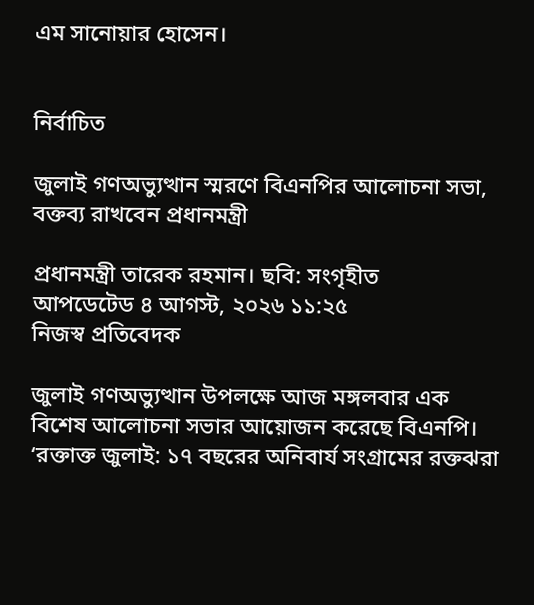এম সানোয়ার হোসেন।


নির্বাচিত

জুলাই গণঅভ্যুত্থান স্মরণে বিএনপির আলোচনা সভা, বক্তব্য রাখবেন প্রধানমন্ত্রী

প্রধানমন্ত্রী তারেক রহমান। ছবি: সংগৃহীত
আপডেটেড ৪ আগস্ট, ২০২৬ ১১:২৫
নিজস্ব প্রতিবেদক

জুলাই গণঅভ্যুত্থান উপলক্ষে আজ মঙ্গলবার এক বিশেষ আলোচনা সভার আয়োজন করেছে বিএনপি। ‘রক্তাক্ত জুলাই: ১৭ বছরের অনিবার্য সংগ্রামের রক্তঝরা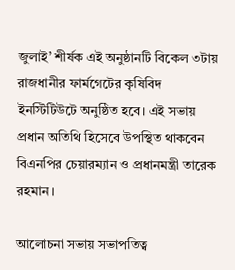জুলাই’ শীর্ষক এই অনুষ্ঠানটি বিকেল ৩টায় রাজধানীর ফার্মগেটের কৃষিবিদ ইনস্টিটিউটে অনুষ্ঠিত হবে। এই সভায় প্রধান অতিথি হিসেবে উপস্থিত থাকবেন বিএনপির চেয়ারম্যান ও প্রধানমন্ত্রী তারেক রহমান।

আলোচনা সভায় সভাপতিত্ব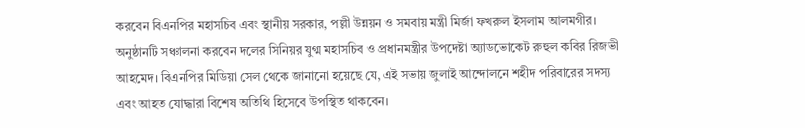করবেন বিএনপির মহাসচিব এবং স্থানীয় সরকার, পল্লী উন্নয়ন ও সমবায় মন্ত্রী মির্জা ফখরুল ইসলাম আলমগীর। অনুষ্ঠানটি সঞ্চালনা করবেন দলের সিনিয়র যুগ্ম মহাসচিব ও প্রধানমন্ত্রীর উপদেষ্টা অ্যাডভোকেট রুহুল কবির রিজভী আহমেদ। বিএনপির মিডিয়া সেল থেকে জানানো হয়েছে যে, এই সভায় জুলাই আন্দোলনে শহীদ পরিবারের সদস্য এবং আহত যোদ্ধারা বিশেষ অতিথি হিসেবে উপস্থিত থাকবেন।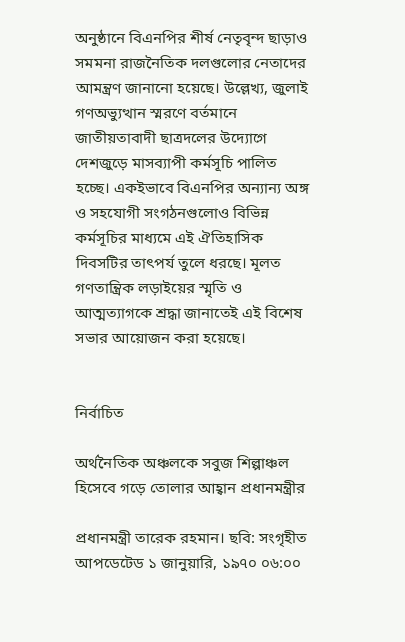অনুষ্ঠানে বিএনপির শীর্ষ নেতৃবৃন্দ ছাড়াও সমমনা রাজনৈতিক দলগুলোর নেতাদের আমন্ত্রণ জানানো হয়েছে। উল্লেখ্য, জুলাই গণঅভ্যুত্থান স্মরণে বর্তমানে জাতীয়তাবাদী ছাত্রদলের উদ্যোগে দেশজুড়ে মাসব্যাপী কর্মসূচি পালিত হচ্ছে। একইভাবে বিএনপির অন্যান্য অঙ্গ ও সহযোগী সংগঠনগুলোও বিভিন্ন কর্মসূচির মাধ্যমে এই ঐতিহাসিক দিবসটির তাৎপর্য তুলে ধরছে। মূলত গণতান্ত্রিক লড়াইয়ের স্মৃতি ও আত্মত্যাগকে শ্রদ্ধা জানাতেই এই বিশেষ সভার আয়োজন করা হয়েছে।


নির্বাচিত

অর্থনৈতিক অঞ্চলকে সবুজ শিল্পাঞ্চল হিসেবে গড়ে তোলার আহ্বান প্রধানমন্ত্রীর

প্রধানমন্ত্রী তারেক রহমান। ছবি: সংগৃহীত
আপডেটেড ১ জানুয়ারি, ১৯৭০ ০৬:০০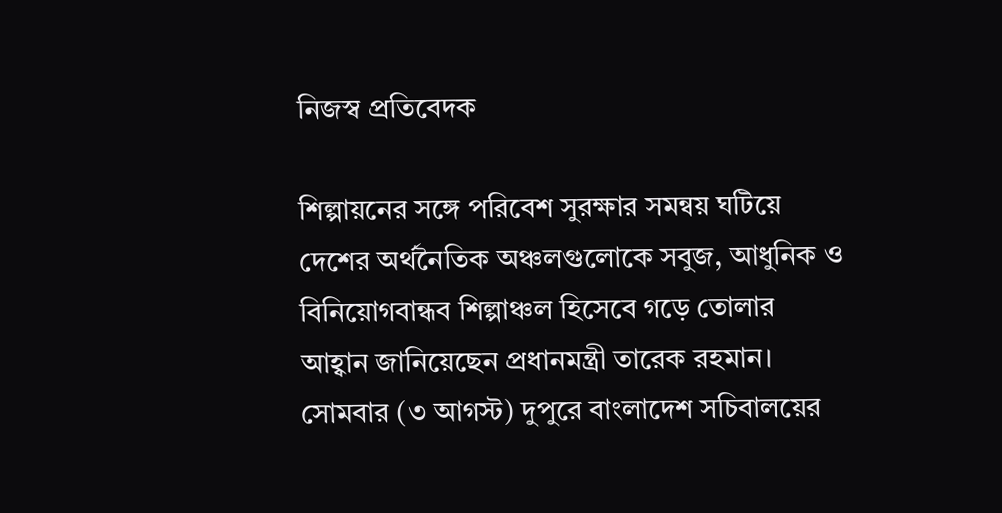নিজস্ব প্রতিবেদক

শিল্পায়নের সঙ্গে পরিবেশ সুরক্ষার সমন্বয় ঘটিয়ে দেশের অর্থনৈতিক অঞ্চলগুলোকে সবুজ, আধুনিক ও বিনিয়োগবান্ধব শিল্পাঞ্চল হিসেবে গড়ে তোলার আহ্বান জানিয়েছেন প্রধানমন্ত্রী তারেক রহমান। সোমবার (৩ আগস্ট) দুপুরে বাংলাদেশ সচিবালয়ের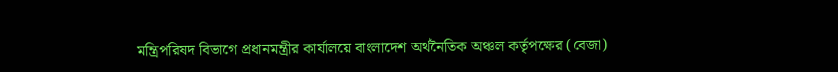মন্ত্রিপরিষদ বিভাগে প্রধানমন্ত্রীর কার্যালয়ে বাংলাদেশ অর্থনৈতিক অঞ্চল কর্তৃপক্ষের (বেজা)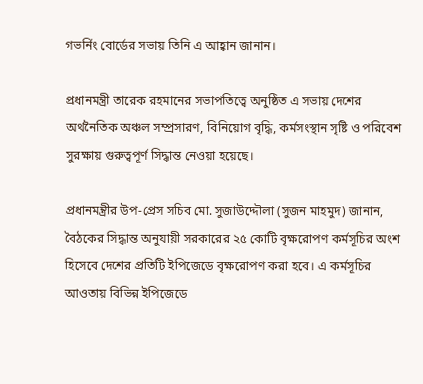গভর্নিং বোর্ডের সভায় তিনি এ আহ্বান জানান।

প্রধানমন্ত্রী তারেক রহমানের সভাপতিত্বে অনুষ্ঠিত এ সভায় দেশের অর্থনৈতিক অঞ্চল সম্প্রসারণ, বিনিয়োগ বৃদ্ধি, কর্মসংস্থান সৃষ্টি ও পরিবেশ সুরক্ষায় গুরুত্বপূর্ণ সিদ্ধান্ত নেওয়া হয়েছে।

প্রধানমন্ত্রীর উপ-প্রেস সচিব মো. সুজাউদ্দৌলা (সুজন মাহমুদ) জানান, বৈঠকের সিদ্ধান্ত অনুযায়ী সরকারের ২৫ কোটি বৃক্ষরোপণ কর্মসূচির অংশ হিসেবে দেশের প্রতিটি ইপিজেডে বৃক্ষরোপণ করা হবে। এ কর্মসূচির আওতায় বিভিন্ন ইপিজেডে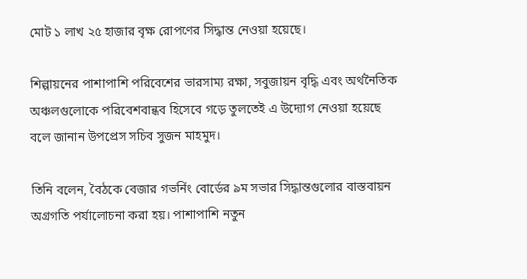মোট ১ লাখ ২৫ হাজার বৃক্ষ রোপণের সিদ্ধান্ত নেওয়া হয়েছে।

শিল্পায়নের পাশাপাশি পরিবেশের ভারসাম্য রক্ষা, সবুজায়ন বৃদ্ধি এবং অর্থনৈতিক অঞ্চলগুলোকে পরিবেশবান্ধব হিসেবে গড়ে তুলতেই এ উদ্যোগ নেওয়া হয়েছে বলে জানান উপপ্রেস সচিব সুজন মাহমুদ।

তিনি বলেন, বৈঠকে বেজার গভর্নিং বোর্ডের ৯ম সভার সিদ্ধান্তগুলোর বাস্তবায়ন অগ্রগতি পর্যালোচনা করা হয়। পাশাপাশি নতুন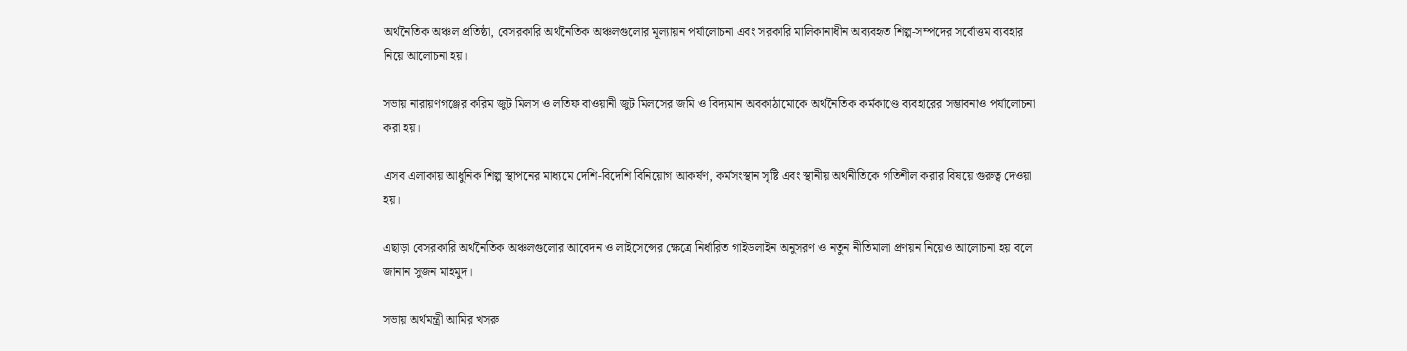অর্থনৈতিক অঞ্চল প্রতিষ্ঠা, বেসরকারি অর্থনৈতিক অঞ্চলগুলোর মূল্যায়ন পর্যালোচনা এবং সরকারি মালিকানাধীন অব্যবহৃত শিল্প-সম্পদের সর্বোত্তম ব্যবহার নিয়ে আলোচনা হয়।

সভায় নারায়ণগঞ্জের করিম জুট মিলস ও লতিফ বাওয়ানী জুট মিলসের জমি ও বিদ্যমান অবকাঠামোকে অর্থনৈতিক কর্মকাণ্ডে ব্যবহারের সম্ভাবনাও পর্যালোচনা করা হয়।

এসব এলাকায় আধুনিক শিল্প স্থাপনের মাধ্যমে দেশি-বিদেশি বিনিয়োগ আকর্ষণ, কর্মসংস্থান সৃষ্টি এবং স্থানীয় অর্থনীতিকে গতিশীল করার বিষয়ে গুরুত্ব দেওয়া হয়।

এছাড়া বেসরকারি অর্থনৈতিক অঞ্চলগুলোর আবেদন ও লাইসেন্সের ক্ষেত্রে নির্ধারিত গাইডলাইন অনুসরণ ও নতুন নীতিমালা প্রণয়ন নিয়েও আলোচনা হয় বলে জানান সুজন মাহমুদ।

সভায় অর্থমন্ত্রী আমির খসরু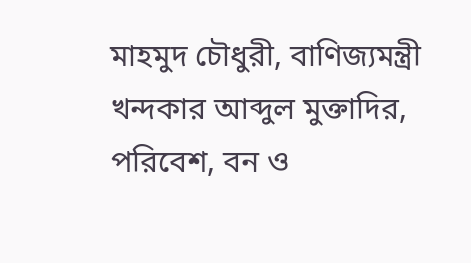মাহমুদ চৌধুরী, বাণিজ্যমন্ত্রী খন্দকার আব্দুল মুক্তাদির, পরিবেশ, বন ও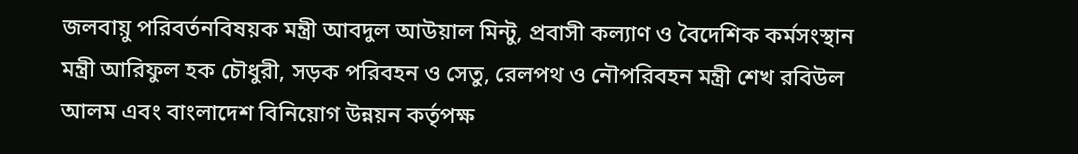জলবায়ু পরিবর্তনবিষয়ক মন্ত্রী আবদুল আউয়াল মিন্টু, প্রবাসী কল্যাণ ও বৈদেশিক কর্মসংস্থান মন্ত্রী আরিফুল হক চৌধুরী, সড়ক পরিবহন ও সেতু, রেলপথ ও নৌপরিবহন মন্ত্রী শেখ রবিউল আলম এবং বাংলাদেশ বিনিয়োগ উন্নয়ন কর্তৃপক্ষ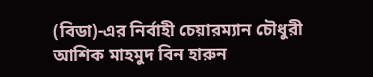(বিডা)-এর নির্বাহী চেয়ারম্যান চৌধুরী আশিক মাহমুদ বিন হারুন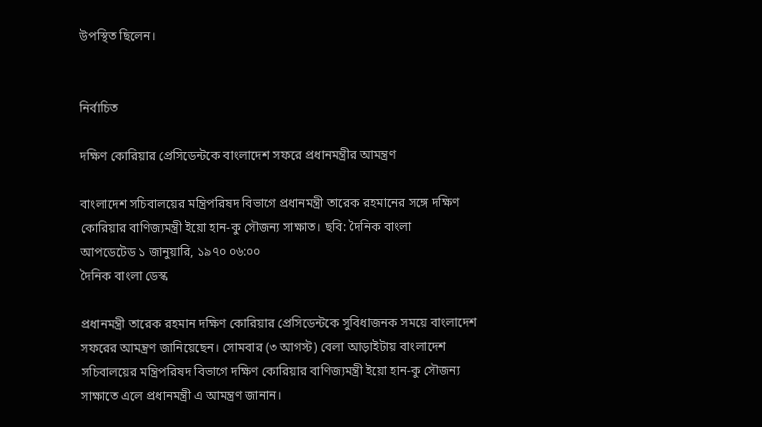উপস্থিত ছিলেন।


নির্বাচিত

দক্ষিণ কোরিয়ার প্রেসিডেন্টকে বাংলাদেশ সফরে প্রধানমন্ত্রীর আমন্ত্রণ

বাংলাদেশ সচিবালয়ের মন্ত্রিপরিষদ বিভাগে প্রধানমন্ত্রী তারেক রহমানের সঙ্গে দক্ষিণ কোরিয়ার বাণিজ্যমন্ত্রী ইয়ো হান-কু সৌজন্য সাক্ষাত। ছবি: দৈনিক বাংলা
আপডেটেড ১ জানুয়ারি, ১৯৭০ ০৬:০০
দৈনিক বাংলা ডেস্ক

প্রধানমন্ত্রী তারেক রহমান দক্ষিণ কোরিয়ার প্রেসিডেন্টকে সুবিধাজনক সময়ে বাংলাদেশ সফরের আমন্ত্রণ জানিয়েছেন। সোমবার (৩ আগস্ট) বেলা আড়াইটায় বাংলাদেশ সচিবালয়ের মন্ত্রিপরিষদ বিভাগে দক্ষিণ কোরিয়ার বাণিজ্যমন্ত্রী ইয়ো হান-কু সৌজন্য সাক্ষাতে এলে প্রধানমন্ত্রী এ আমন্ত্রণ জানান।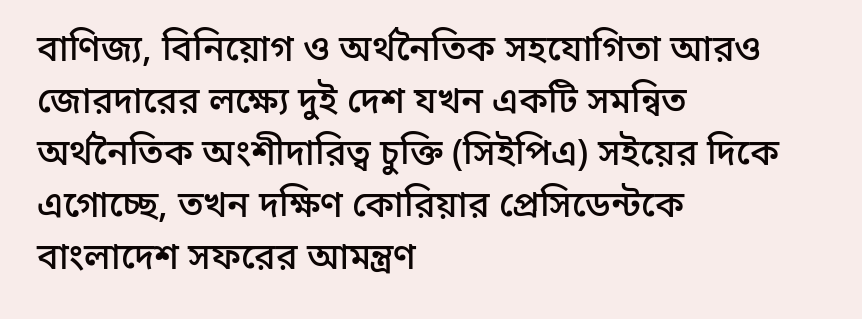বাণিজ্য, বিনিয়োগ ও অর্থনৈতিক সহযোগিতা আরও জোরদারের লক্ষ্যে দুই দেশ যখন একটি সমন্বিত অর্থনৈতিক অংশীদারিত্ব চুক্তি (সিইপিএ) সইয়ের দিকে এগোচ্ছে, তখন দক্ষিণ কোরিয়ার প্রেসিডেন্টকে বাংলাদেশ সফরের আমন্ত্রণ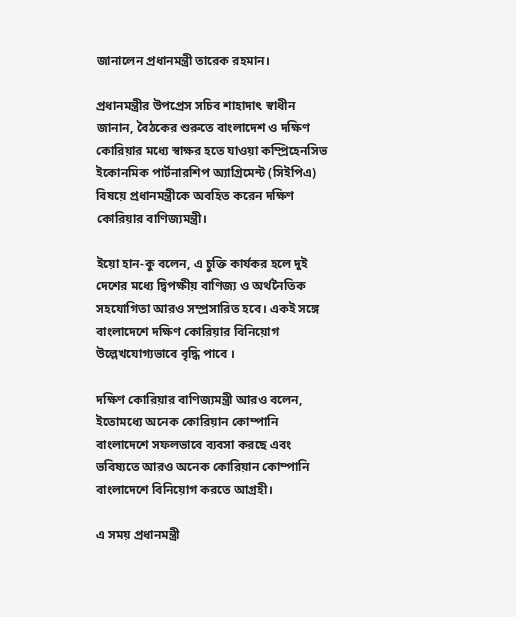জানালেন প্রধানমন্ত্রী তারেক রহমান।

প্রধানমন্ত্রীর উপপ্রেস সচিব শাহাদাৎ স্বাধীন জানান, বৈঠকের শুরুতে বাংলাদেশ ও দক্ষিণ কোরিয়ার মধ্যে স্বাক্ষর হতে যাওয়া কম্প্রিহেনসিভ ইকোনমিক পার্টনারশিপ অ্যাগ্রিমেন্ট (সিইপিএ) বিষয়ে প্রধানমন্ত্রীকে অবহিত করেন দক্ষিণ কোরিয়ার বাণিজ্যমন্ত্রী।

ইয়ো হান-কু বলেন, এ চুক্তি কার্যকর হলে দুই দেশের মধ্যে দ্বিপক্ষীয় বাণিজ্য ও অর্থনৈতিক সহযোগিতা আরও সম্প্রসারিত হবে। একই সঙ্গে বাংলাদেশে দক্ষিণ কোরিয়ার বিনিয়োগ উল্লেখযোগ্যভাবে বৃদ্ধি পাবে ।

দক্ষিণ কোরিয়ার বাণিজ্যমন্ত্রী আরও বলেন, ইতোমধ্যে অনেক কোরিয়ান কোম্পানি বাংলাদেশে সফলভাবে ব্যবসা করছে এবং ভবিষ্যতে আরও অনেক কোরিয়ান কোম্পানি বাংলাদেশে বিনিয়োগ করতে আগ্রহী।

এ সময় প্রধানমন্ত্রী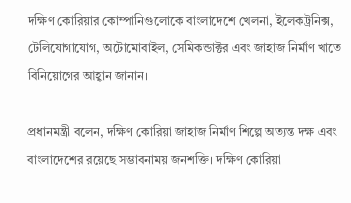দক্ষিণ কোরিয়ার কোম্পানিগুলোকে বাংলাদেশে খেলনা, ইলেকট্রনিক্স, টেলিযোগাযোগ, অটোমোবাইল, সেমিকন্ডাক্টর এবং জাহাজ নির্মাণ খাতে বিনিয়োগের আহ্বান জানান।

প্রধানমন্ত্রী বলেন, দক্ষিণ কোরিয়া জাহাজ নির্মাণ শিল্পে অত্যন্ত দক্ষ এবং বাংলাদেশের রয়েছে সম্ভাবনাময় জনশক্তি। দক্ষিণ কোরিয়া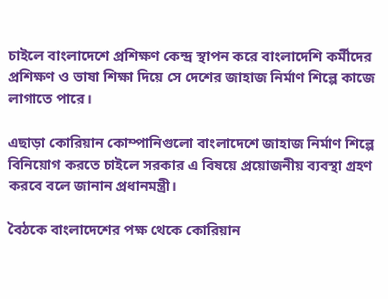চাইলে বাংলাদেশে প্রশিক্ষণ কেন্দ্র স্থাপন করে বাংলাদেশি কর্মীদের প্রশিক্ষণ ও ভাষা শিক্ষা দিয়ে সে দেশের জাহাজ নির্মাণ শিল্পে কাজে লাগাতে পারে।

এছাড়া কোরিয়ান কোম্পানিগুলো বাংলাদেশে জাহাজ নির্মাণ শিল্পে বিনিয়োগ করতে চাইলে সরকার এ বিষয়ে প্রয়োজনীয় ব্যবস্থা গ্রহণ করবে বলে জানান প্রধানমন্ত্রী।

বৈঠকে বাংলাদেশের পক্ষ থেকে কোরিয়ান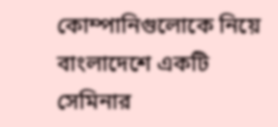কোম্পানিগুলোকে নিয়ে বাংলাদেশে একটি সেমিনার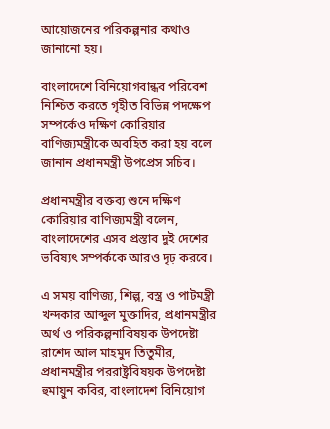আয়োজনের পরিকল্পনার কথাও জানানো হয়।

বাংলাদেশে বিনিয়োগবান্ধব পরিবেশ নিশ্চিত করতে গৃহীত বিভিন্ন পদক্ষেপ সম্পর্কেও দক্ষিণ কোরিয়ার বাণিজ্যমন্ত্রীকে অবহিত করা হয় বলে জানান প্রধানমন্ত্রী উপপ্রেস সচিব।

প্রধানমন্ত্রীর বক্তব্য শুনে দক্ষিণ কোরিয়ার বাণিজ্যমন্ত্রী বলেন, বাংলাদেশের এসব প্রস্তাব দুই দেশের ভবিষ্যৎ সম্পর্ককে আরও দৃঢ় করবে।

এ সময় বাণিজ্য, শিল্প, বস্ত্র ও পাটমন্ত্রী খন্দকার আব্দুল মুক্তাদির, প্রধানমন্ত্রীর অর্থ ও পরিকল্পনাবিষয়ক উপদেষ্টা রাশেদ আল মাহমুদ তিতুমীর, প্রধানমন্ত্রীর পররাষ্ট্রবিষয়ক উপদেষ্টা হুমায়ুন কবির, বাংলাদেশ বিনিয়োগ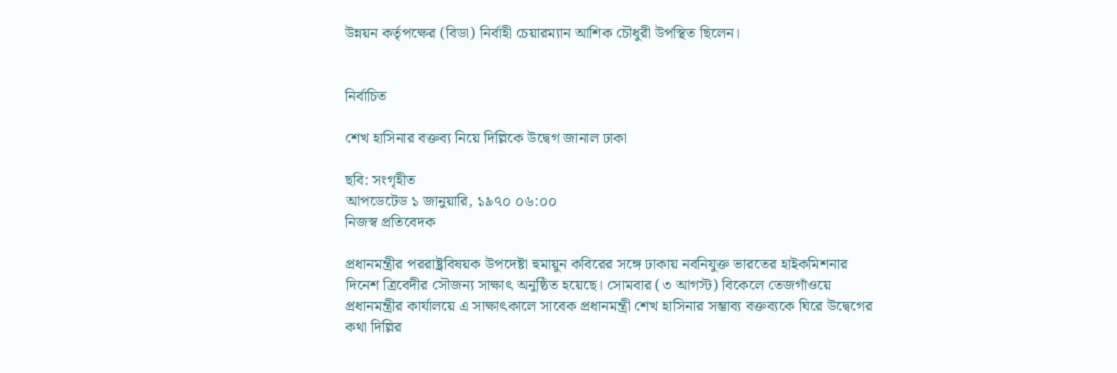উন্নয়ন কর্তৃপক্ষের (বিডা) নির্বাহী চেয়ারম্যান আশিক চৌধুরী উপস্থিত ছিলেন।


নির্বাচিত

শেখ হাসিনার বক্তব্য নিয়ে দিল্লিকে উদ্বেগ জানাল ঢাকা

ছবি: সংগৃহীত
আপডেটেড ১ জানুয়ারি, ১৯৭০ ০৬:০০
নিজস্ব প্রতিবেদক

প্রধানমন্ত্রীর পররাষ্ট্রবিষয়ক উপদেষ্টা হুমায়ুন কবিরের সঙ্গে ঢাকায় নবনিযুক্ত ভারতের হাইকমিশনার দিনেশ ত্রিবেদীর সৌজন্য সাক্ষাৎ অনুষ্ঠিত হয়েছে। সোমবার (৩ আগস্ট) বিকেলে তেজগাঁওয়ে প্রধানমন্ত্রীর কার্যালয়ে এ সাক্ষাৎকালে সাবেক প্রধানমন্ত্রী শেখ হাসিনার সম্ভাব্য বক্তব্যকে ঘিরে উদ্বেগের কথা দিল্লির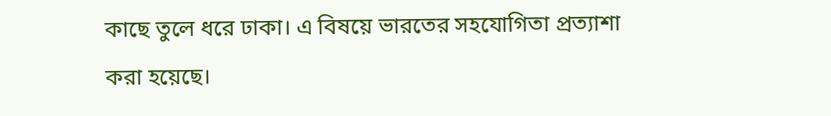কাছে তুলে ধরে ঢাকা। এ বিষয়ে ভারতের সহযোগিতা প্রত্যাশা করা হয়েছে।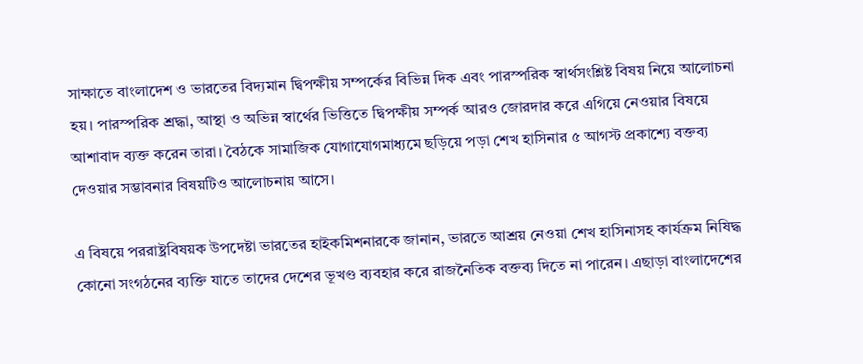সাক্ষাতে বাংলাদেশ ও ভারতের বিদ্যমান দ্বিপক্ষীয় সম্পর্কের বিভিন্ন দিক এবং পারস্পরিক স্বার্থসংশ্লিষ্ট বিষয় নিয়ে আলোচনা হয়। পারস্পরিক শ্রদ্ধা, আস্থা ও অভিন্ন স্বার্থের ভিত্তিতে দ্বিপক্ষীয় সম্পর্ক আরও জোরদার করে এগিয়ে নেওয়ার বিষয়ে আশাবাদ ব্যক্ত করেন তারা। বৈঠকে সামাজিক যোগাযোগমাধ্যমে ছড়িয়ে পড়া শেখ হাসিনার ৫ আগস্ট প্রকাশ্যে বক্তব্য দেওয়ার সম্ভাবনার বিষয়টিও আলোচনায় আসে।

এ বিষয়ে পররাষ্ট্রবিষয়ক উপদেষ্টা ভারতের হাইকমিশনারকে জানান, ভারতে আশ্রয় নেওয়া শেখ হাসিনাসহ কার্যক্রম নিষিদ্ধ কোনো সংগঠনের ব্যক্তি যাতে তাদের দেশের ভূখণ্ড ব্যবহার করে রাজনৈতিক বক্তব্য দিতে না পারেন। এছাড়া বাংলাদেশের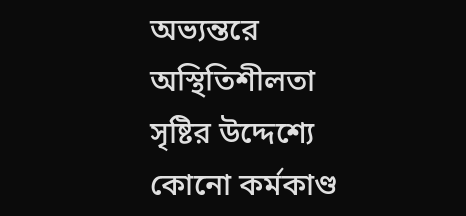অভ্যন্তরে অস্থিতিশীলতা সৃষ্টির উদ্দেশ্যে কোনো কর্মকাণ্ড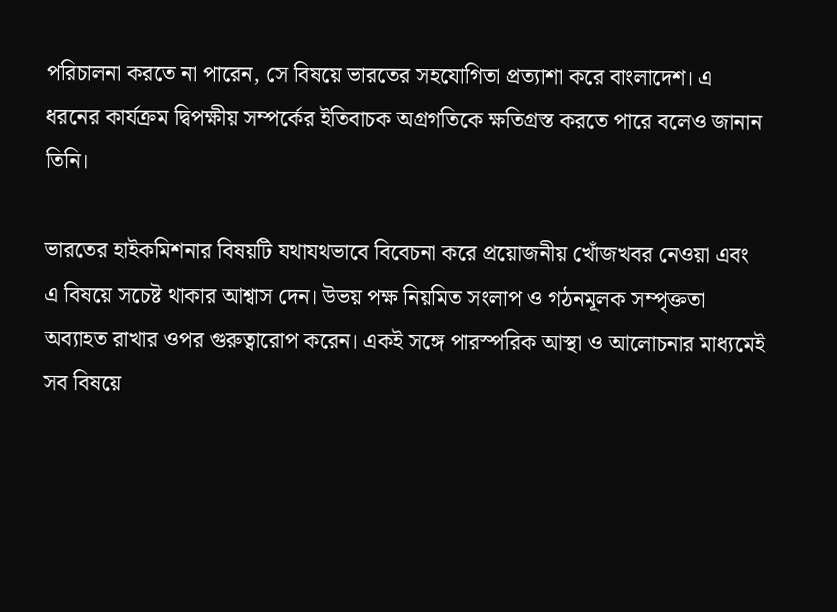পরিচালনা করতে না পারেন, সে বিষয়ে ভারতের সহযোগিতা প্রত্যাশা করে বাংলাদেশ। এ ধরনের কার্যক্রম দ্বিপক্ষীয় সম্পর্কের ইতিবাচক অগ্রগতিকে ক্ষতিগ্রস্ত করতে পারে বলেও জানান তিনি।

ভারতের হাইকমিশনার বিষয়টি যথাযথভাবে বিবেচনা করে প্রয়োজনীয় খোঁজখবর নেওয়া এবং এ বিষয়ে সচেষ্ট থাকার আশ্বাস দেন। উভয় পক্ষ নিয়মিত সংলাপ ও গঠনমূলক সম্পৃক্ততা অব্যাহত রাখার ওপর গুরুত্বারোপ করেন। একই সঙ্গে পারস্পরিক আস্থা ও আলোচনার মাধ্যমেই সব বিষয়ে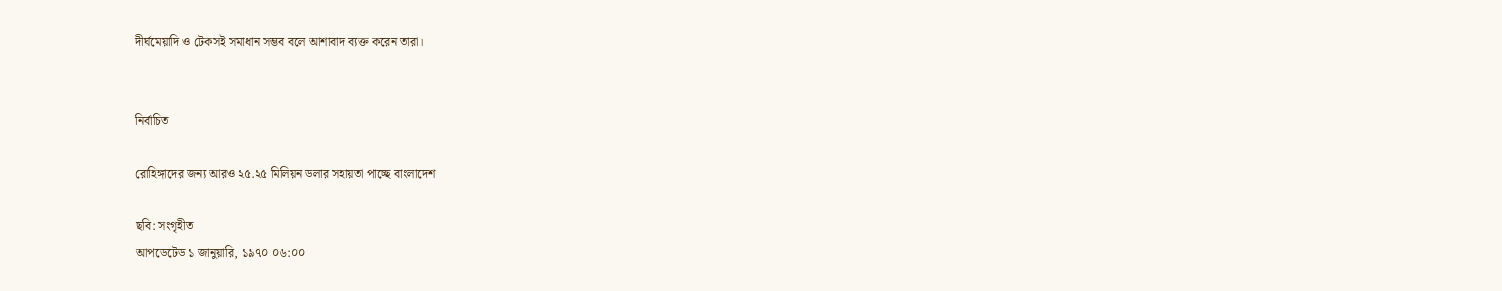দীর্ঘমেয়াদি ও টেকসই সমাধান সম্ভব বলে আশাবাদ ব্যক্ত করেন তারা।


নির্বাচিত

রোহিঙ্গাদের জন্য আরও ২৫.২৫ মিলিয়ন ডলার সহায়তা পাচ্ছে বাংলাদেশ

ছবি: সংগৃহীত
আপডেটেড ১ জানুয়ারি, ১৯৭০ ০৬:০০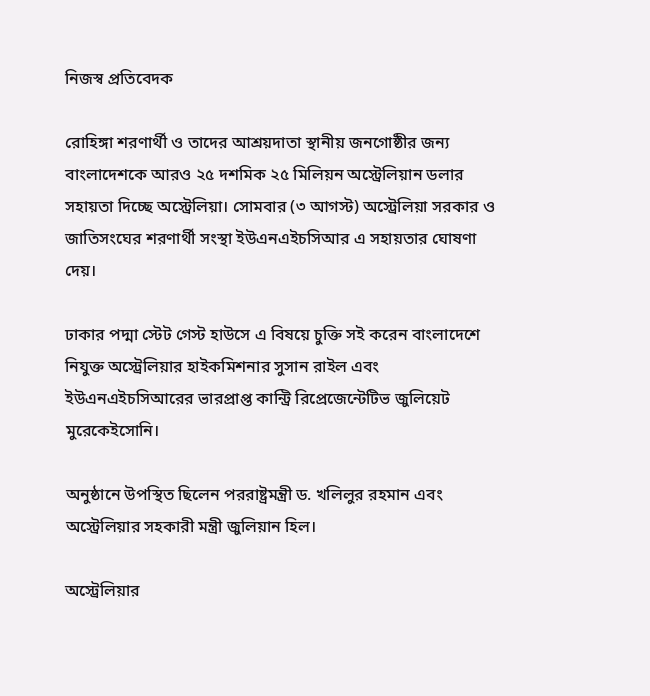নিজস্ব প্রতিবেদক

রোহিঙ্গা শরণার্থী ও তাদের আশ্রয়দাতা স্থানীয় জনগোষ্ঠীর জন্য বাংলাদেশকে আরও ২৫ দশমিক ২৫ মিলিয়ন অস্ট্রেলিয়ান ডলার সহায়তা দিচ্ছে অস্ট্রেলিয়া। সোমবার (৩ আগস্ট) অস্ট্রেলিয়া সরকার ও জাতিসংঘের শরণার্থী সংস্থা ইউএনএইচসিআর এ সহায়তার ঘোষণা দেয়।

ঢাকার পদ্মা স্টেট গেস্ট হাউসে এ বিষয়ে চুক্তি সই করেন বাংলাদেশে নিযুক্ত অস্ট্রেলিয়ার হাইকমিশনার সুসান রাইল এবং ইউএনএইচসিআরের ভারপ্রাপ্ত কান্ট্রি রিপ্রেজেন্টেটিভ জুলিয়েট মুরেকেইসোনি।

অনুষ্ঠানে উপস্থিত ছিলেন পররাষ্ট্রমন্ত্রী ড. খলিলুর রহমান এবং অস্ট্রেলিয়ার সহকারী মন্ত্রী জুলিয়ান হিল।

অস্ট্রেলিয়ার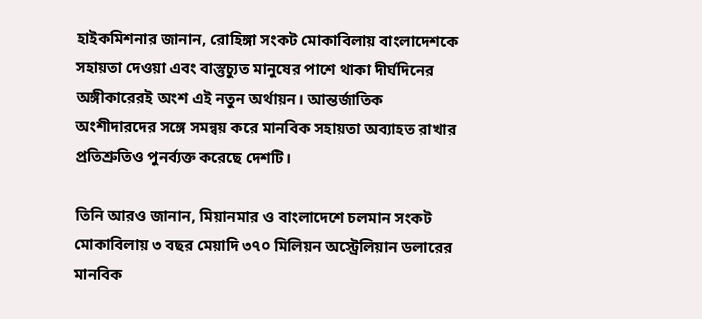হাইকমিশনার জানান, রোহিঙ্গা সংকট মোকাবিলায় বাংলাদেশকে সহায়তা দেওয়া এবং বাস্তুচ্যুত মানুষের পাশে থাকা দীর্ঘদিনের অঙ্গীকারেরই অংশ এই নতুন অর্থায়ন। আন্তর্জাতিক অংশীদারদের সঙ্গে সমন্বয় করে মানবিক সহায়তা অব্যাহত রাখার প্রতিশ্রুতিও পুনর্ব্যক্ত করেছে দেশটি।

তিনি আরও জানান, মিয়ানমার ও বাংলাদেশে চলমান সংকট মোকাবিলায় ৩ বছর মেয়াদি ৩৭০ মিলিয়ন অস্ট্রেলিয়ান ডলারের মানবিক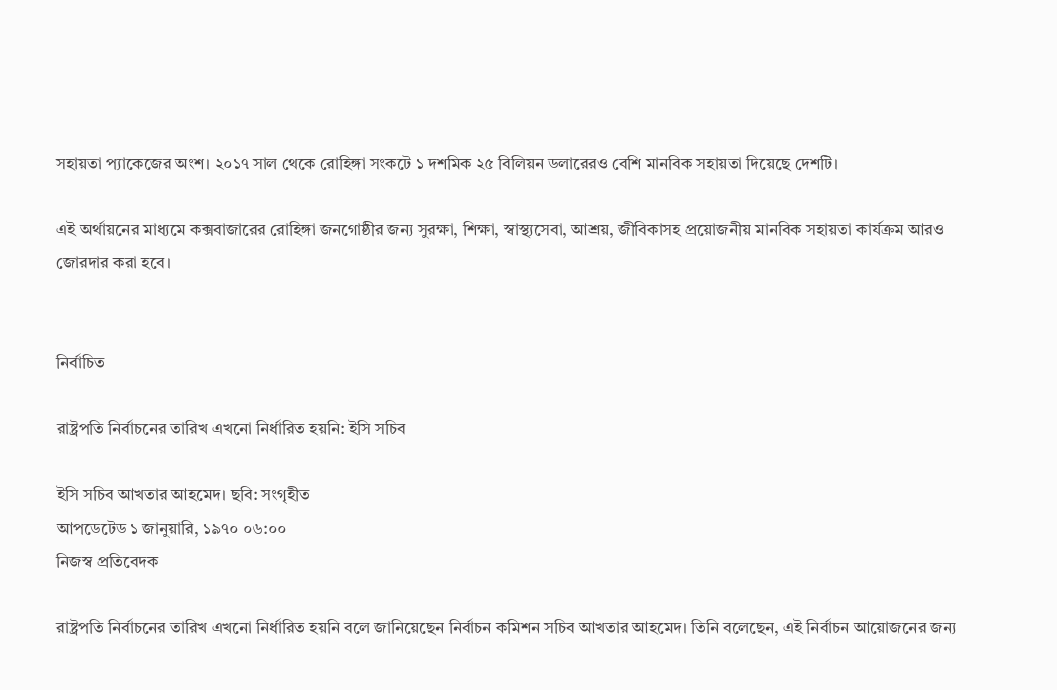সহায়তা প্যাকেজের অংশ। ২০১৭ সাল থেকে রোহিঙ্গা সংকটে ১ দশমিক ২৫ বিলিয়ন ডলারেরও বেশি মানবিক সহায়তা দিয়েছে দেশটি।

এই অর্থায়নের মাধ্যমে কক্সবাজারের রোহিঙ্গা জনগোষ্ঠীর জন্য সুরক্ষা, শিক্ষা, স্বাস্থ্যসেবা, আশ্রয়, জীবিকাসহ প্রয়োজনীয় মানবিক সহায়তা কার্যক্রম আরও জোরদার করা হবে।


নির্বাচিত

রাষ্ট্রপতি নির্বাচনের তারিখ এখনো নির্ধারিত হয়নি: ইসি সচিব

ইসি সচিব আখতার আহমেদ। ছবি: সংগৃহীত
আপডেটেড ১ জানুয়ারি, ১৯৭০ ০৬:০০
নিজস্ব প্রতিবেদক

রাষ্ট্রপতি নির্বাচনের তারিখ এখনো নির্ধারিত হয়নি বলে জানিয়েছেন নির্বাচন কমিশন সচিব আখতার আহমেদ। তিনি বলেছেন, এই নির্বাচন আয়োজনের জন্য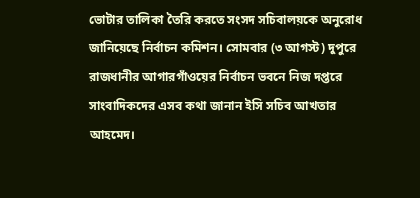ভোটার তালিকা তৈরি করতে সংসদ সচিবালয়কে অনুরোধ জানিয়েছে নির্বাচন কমিশন। সোমবার (৩ আগস্ট) দুপুরে রাজধানীর আগারগাঁওয়ের নির্বাচন ভবনে নিজ দপ্তরে সাংবাদিকদের এসব কথা জানান ইসি সচিব আখতার আহমেদ।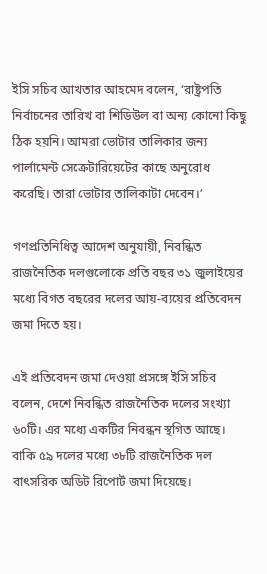ইসি সচিব আখতার আহমেদ বলেন, ‘রাষ্ট্রপতি নির্বাচনের তারিখ বা শিডিউল বা অন্য কোনো কিছু ঠিক হয়নি। আমরা ভোটার তালিকার জন্য পার্লামেন্ট সেক্রেটারিয়েটের কাছে অনুরোধ করেছি। তারা ভোটার তালিকাটা দেবেন।’

গণপ্রতিনিধিত্ব আদেশ অনুযায়ী, নিবন্ধিত রাজনৈতিক দলগুলোকে প্রতি বছর ৩১ জুলাইয়ের মধ্যে বিগত বছরের দলের আয়-ব্যয়ের প্রতিবেদন জমা দিতে হয়।

এই প্রতিবেদন জমা দেওয়া প্রসঙ্গে ইসি সচিব বলেন, দেশে নিবন্ধিত রাজনৈতিক দলের সংখ্যা ৬০টি। এর মধ্যে একটির নিবন্ধন স্থগিত আছে। বাকি ৫৯ দলের মধ্যে ৩৮টি রাজনৈতিক দল বাৎসরিক অডিট রিপোর্ট জমা দিয়েছে।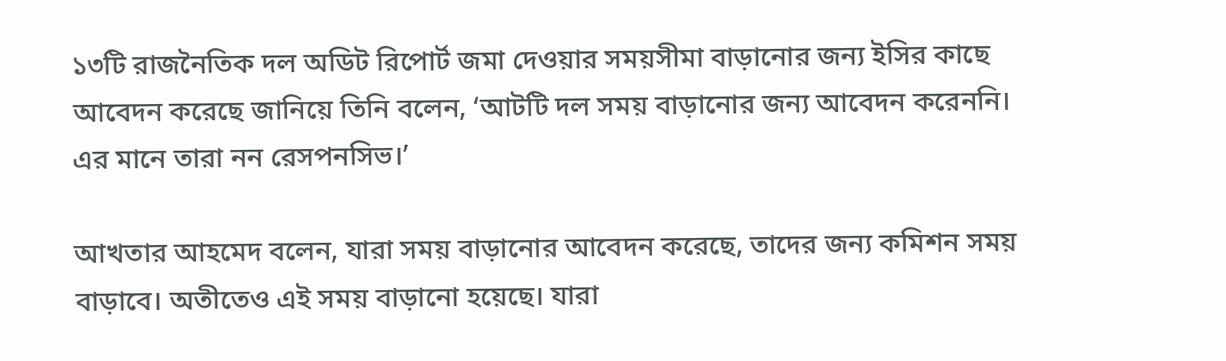১৩টি রাজনৈতিক দল অডিট রিপোর্ট জমা দেওয়ার সময়সীমা বাড়ানোর জন্য ইসির কাছে আবেদন করেছে জানিয়ে তিনি বলেন, ‘আটটি দল সময় বাড়ানোর জন্য আবেদন করেননি। এর মানে তারা নন রেসপনসিভ।’

আখতার আহমেদ বলেন, যারা সময় বাড়ানোর আবেদন করেছে, তাদের জন্য কমিশন সময় বাড়াবে। অতীতেও এই সময় বাড়ানো হয়েছে। যারা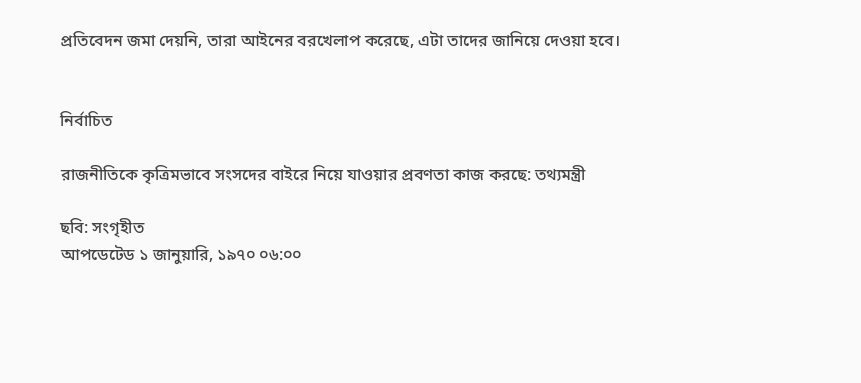প্রতিবেদন জমা দেয়নি, তারা আইনের বরখেলাপ করেছে, এটা তাদের জানিয়ে দেওয়া হবে।


নির্বাচিত

রাজনীতিকে কৃত্রিমভাবে সংসদের বাইরে নিয়ে যাওয়ার প্রবণতা কাজ করছে: তথ্যমন্ত্রী

ছবি: সংগৃহীত
আপডেটেড ১ জানুয়ারি, ১৯৭০ ০৬:০০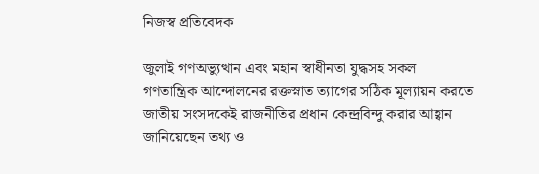নিজস্ব প্রতিবেদক

জুলাই গণঅভ্যুত্থান এবং মহান স্বাধীনতা যুদ্ধসহ সকল গণতান্ত্রিক আন্দোলনের রক্তস্নাত ত্যাগের সঠিক মূল্যায়ন করতে জাতীয় সংসদকেই রাজনীতির প্রধান কেন্দ্রবিন্দু করার আহ্বান জানিয়েছেন তথ্য ও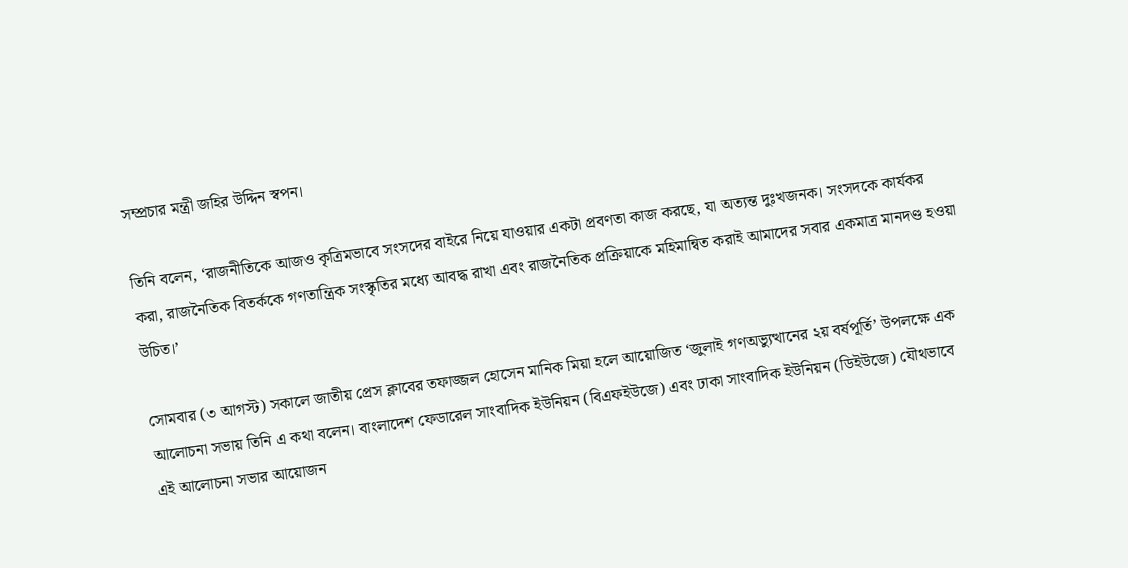সম্প্রচার মন্ত্রী জহির উদ্দিন স্বপন।

তিনি বলেন, ‘রাজনীতিকে আজও কৃত্রিমভাবে সংসদের বাইরে নিয়ে যাওয়ার একটা প্রবণতা কাজ করছে, যা অত্যন্ত দুঃখজনক। সংসদকে কার্যকর করা, রাজনৈতিক বিতর্ককে গণতান্ত্রিক সংস্কৃতির মধ্যে আবদ্ধ রাখা এবং রাজনৈতিক প্রক্রিয়াকে মহিমান্বিত করাই আমাদের সবার একমাত্র মানদণ্ড হওয়া উচিত।’

সোমবার (৩ আগস্ট) সকালে জাতীয় প্রেস ক্লাবের তফাজ্জল হোসেন মানিক মিয়া হলে আয়োজিত ‘জুলাই গণঅভ্যুত্থানের ২য় বর্ষপূর্তি’ উপলক্ষে এক আলোচনা সভায় তিনি এ কথা বলেন। বাংলাদেশ ফেডারেল সাংবাদিক ইউনিয়ন (বিএফইউজে) এবং ঢাকা সাংবাদিক ইউনিয়ন (ডিইউজে) যৌথভাবে এই আলোচনা সভার আয়োজন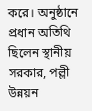করে। অনুষ্ঠানে প্রধান অতিথি ছিলেন স্থানীয় সরকার, পল্লী উন্নয়ন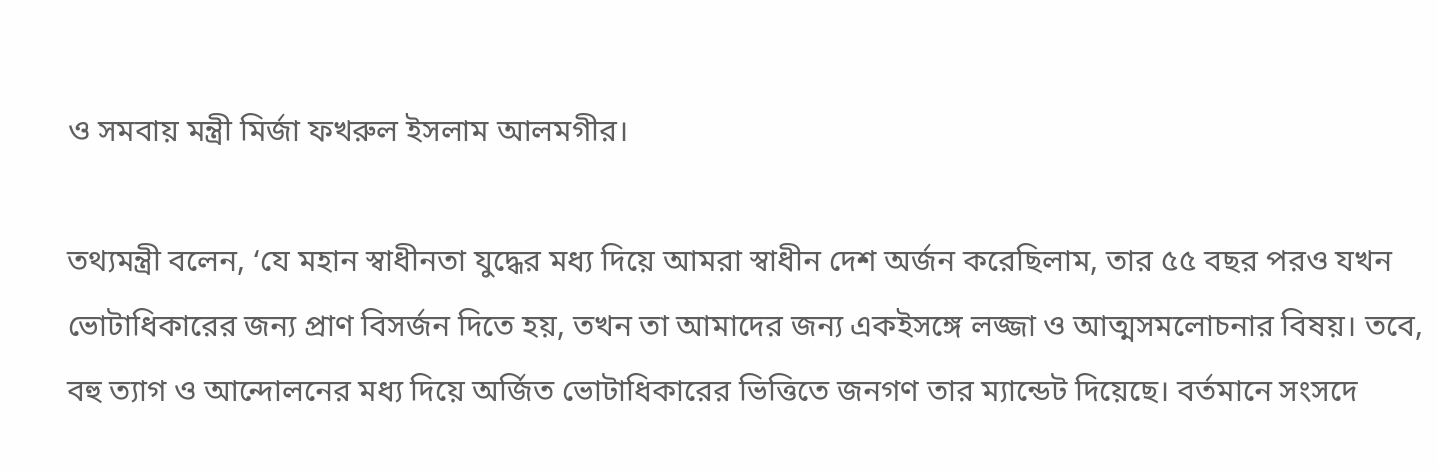ও সমবায় মন্ত্রী মির্জা ফখরুল ইসলাম আলমগীর।

তথ্যমন্ত্রী বলেন, ‘যে মহান স্বাধীনতা যুদ্ধের মধ্য দিয়ে আমরা স্বাধীন দেশ অর্জন করেছিলাম, তার ৫৫ বছর পরও যখন ভোটাধিকারের জন্য প্রাণ বিসর্জন দিতে হয়, তখন তা আমাদের জন্য একইসঙ্গে লজ্জা ও আত্মসমলোচনার বিষয়। তবে, বহু ত্যাগ ও আন্দোলনের মধ্য দিয়ে অর্জিত ভোটাধিকারের ভিত্তিতে জনগণ তার ম্যান্ডেট দিয়েছে। বর্তমানে সংসদে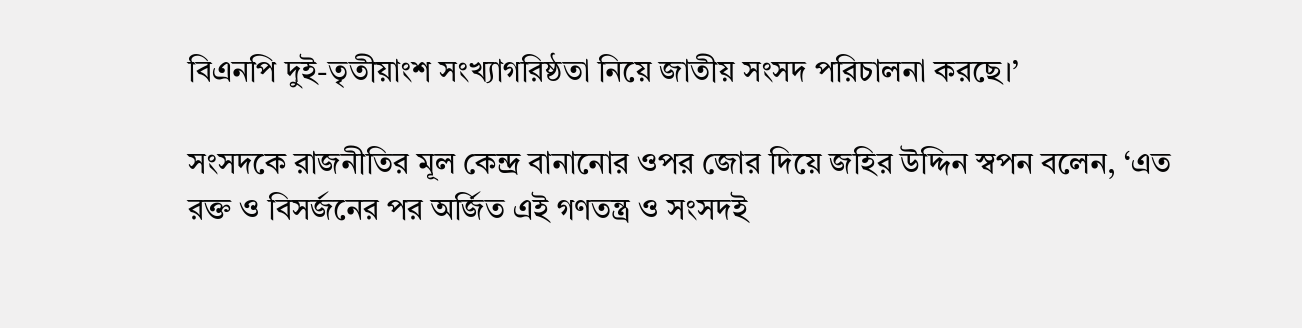বিএনপি দুই-তৃতীয়াংশ সংখ্যাগরিষ্ঠতা নিয়ে জাতীয় সংসদ পরিচালনা করছে।’

সংসদকে রাজনীতির মূল কেন্দ্র বানানোর ওপর জোর দিয়ে জহির উদ্দিন স্বপন বলেন, ‘এত রক্ত ও বিসর্জনের পর অর্জিত এই গণতন্ত্র ও সংসদই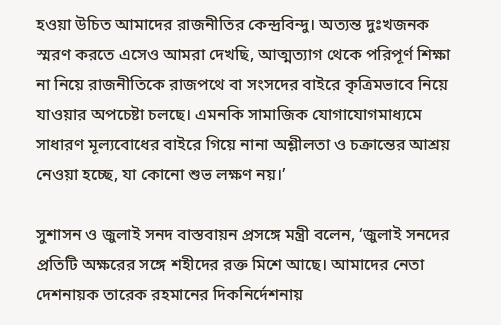হওয়া উচিত আমাদের রাজনীতির কেন্দ্রবিন্দু। অত্যন্ত দুঃখজনক স্মরণ করতে এসেও আমরা দেখছি, আত্মত্যাগ থেকে পরিপূর্ণ শিক্ষা না নিয়ে রাজনীতিকে রাজপথে বা সংসদের বাইরে কৃত্রিমভাবে নিয়ে যাওয়ার অপচেষ্টা চলছে। এমনকি সামাজিক যোগাযোগমাধ্যমে সাধারণ মূল্যবোধের বাইরে গিয়ে নানা অশ্লীলতা ও চক্রান্তের আশ্রয় নেওয়া হচ্ছে, যা কোনো শুভ লক্ষণ নয়।’

সুশাসন ও জুলাই সনদ বাস্তবায়ন প্রসঙ্গে মন্ত্রী বলেন, ‘জুলাই সনদের প্রতিটি অক্ষরের সঙ্গে শহীদের রক্ত মিশে আছে। আমাদের নেতা দেশনায়ক তারেক রহমানের দিকনির্দেশনায়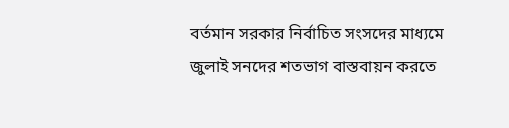বর্তমান সরকার নির্বাচিত সংসদের মাধ্যমে জুলাই সনদের শতভাগ বাস্তবায়ন করতে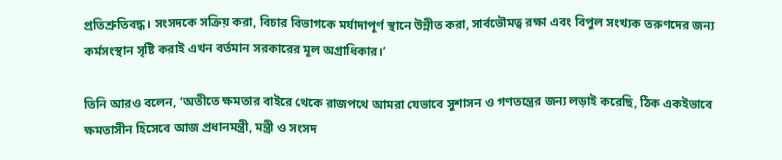প্রতিশ্রুতিবদ্ধ। সংসদকে সক্রিয় করা, বিচার বিভাগকে মর্যাদাপূর্ণ স্থানে উন্নীত করা, সার্বভৌমত্ব রক্ষা এবং বিপুল সংখ্যক তরুণদের জন্য কর্মসংস্থান সৃষ্টি করাই এখন বর্তমান সরকারের মূল অগ্রাধিকার।’

তিনি আরও বলেন, ‘অতীতে ক্ষমতার বাইরে থেকে রাজপথে আমরা যেভাবে সুশাসন ও গণতন্ত্রের জন্য লড়াই করেছি, ঠিক একইভাবে ক্ষমতাসীন হিসেবে আজ প্রধানমন্ত্রী, মন্ত্রী ও সংসদ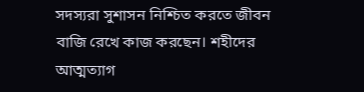সদস্যরা সুশাসন নিশ্চিত করতে জীবন বাজি রেখে কাজ করছেন। শহীদের আত্মত্যাগ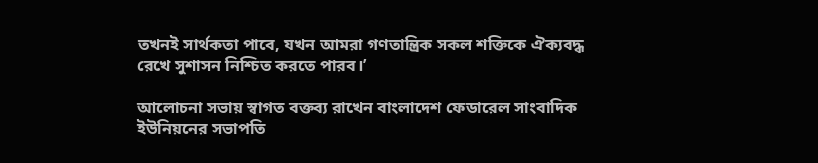তখনই সার্থকতা পাবে, যখন আমরা গণতান্ত্রিক সকল শক্তিকে ঐক্যবদ্ধ রেখে সুশাসন নিশ্চিত করতে পারব।’

আলোচনা সভায় স্বাগত বক্তব্য রাখেন বাংলাদেশ ফেডারেল সাংবাদিক ইউনিয়নের সভাপতি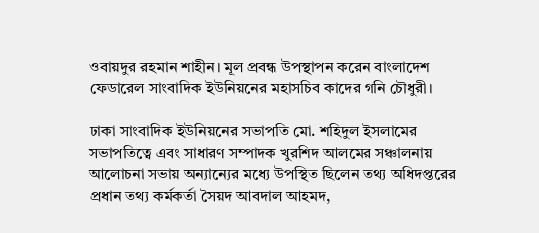ওবায়দুর রহমান শাহীন। মূল প্রবন্ধ উপস্থাপন করেন বাংলাদেশ ফেডারেল সাংবাদিক ইউনিয়নের মহাসচিব কাদের গনি চৌধুরী।

ঢাকা সাংবাদিক ইউনিয়নের সভাপতি মো. শহিদুল ইসলামের সভাপতিত্বে এবং সাধারণ সম্পাদক খুরশিদ আলমের সঞ্চালনায় আলোচনা সভায় অন্যান্যের মধ্যে উপস্থিত ছিলেন তথ্য অধিদপ্তরের প্রধান তথ্য কর্মকর্তা সৈয়দ আবদাল আহমদ,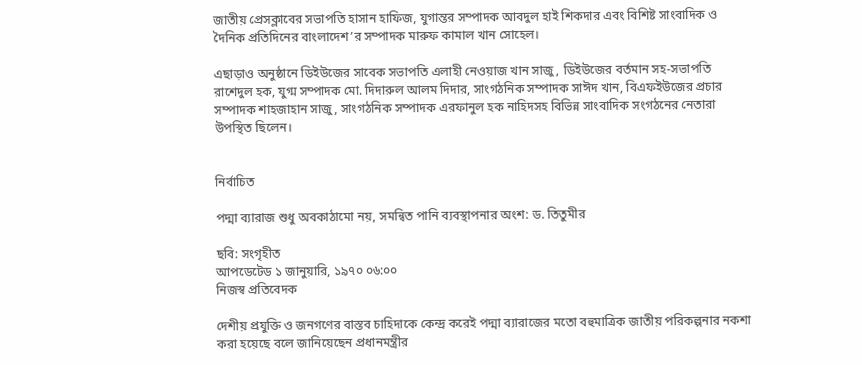জাতীয় প্রেসক্লাবের সভাপতি হাসান হাফিজ, যুগান্তর সম্পাদক আবদুল হাই শিকদার এবং বিশিষ্ট সাংবাদিক ও দৈনিক প্রতিদিনের বাংলাদেশ’র সম্পাদক মারুফ কামাল খান সোহেল।

এছাড়াও অনুষ্ঠানে ডিইউজের সাবেক সভাপতি এলাহী নেওয়াজ খান সাজু, ডিইউজের বর্তমান সহ-সভাপতি রাশেদুল হক, যুগ্ম সম্পাদক মো. দিদারুল আলম দিদার, সাংগঠনিক সম্পাদক সাঈদ খান, বিএফইউজের প্রচার সম্পাদক শাহজাহান সাজু, সাংগঠনিক সম্পাদক এরফানুল হক নাহিদসহ বিভিন্ন সাংবাদিক সংগঠনের নেতারা উপস্থিত ছিলেন।


নির্বাচিত

পদ্মা ব্যারাজ শুধু অবকাঠামো নয়, সমন্বিত পানি ব্যবস্থাপনার অংশ: ড. তিতুমীর

ছবি: সংগৃহীত
আপডেটেড ১ জানুয়ারি, ১৯৭০ ০৬:০০
নিজস্ব প্রতিবেদক

দেশীয় প্রযুক্তি ও জনগণের বাস্তব চাহিদাকে কেন্দ্র করেই পদ্মা ব্যারাজের মতো বহুমাত্রিক জাতীয় পরিকল্পনার নকশা করা হয়েছে বলে জানিয়েছেন প্রধানমন্ত্রীর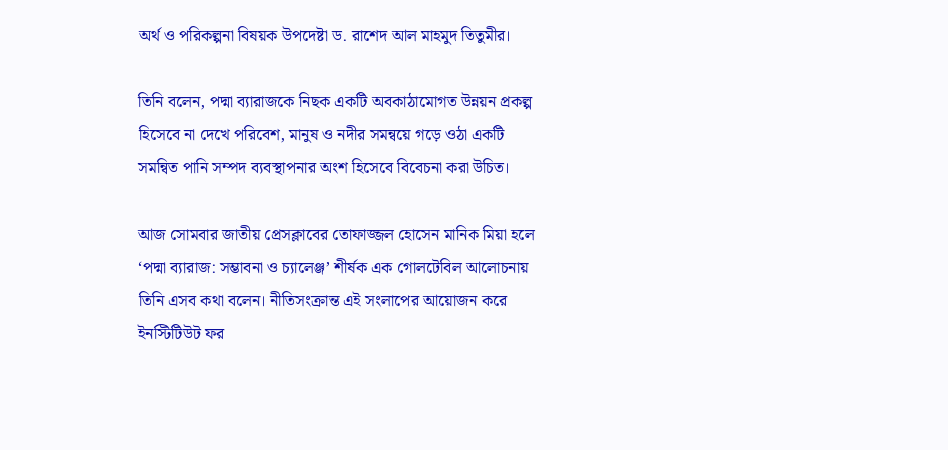অর্থ ও পরিকল্পনা বিষয়ক উপদেষ্টা ড. রাশেদ আল মাহমুদ তিতুমীর।

তিনি বলেন, পদ্মা ব্যারাজকে নিছক একটি অবকাঠামোগত উন্নয়ন প্রকল্প হিসেবে না দেখে পরিবেশ, মানুষ ও নদীর সমন্বয়ে গড়ে ওঠা একটি সমন্বিত পানি সম্পদ ব্যবস্থাপনার অংশ হিসেবে বিবেচনা করা উচিত।

আজ সোমবার জাতীয় প্রেসক্লাবের তোফাজ্জল হোসেন মানিক মিয়া হলে ‘পদ্মা ব্যারাজ: সম্ভাবনা ও চ্যালেঞ্জ’ শীর্ষক এক গোলটেবিল আলোচনায় তিনি এসব কথা বলেন। নীতিসংক্রান্ত এই সংলাপের আয়োজন করে ইনস্টিটিউট ফর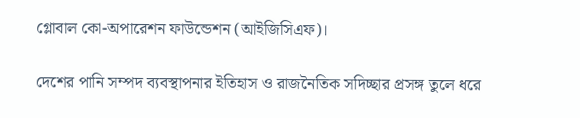গ্লোবাল কো-অপারেশন ফাউন্ডেশন (আইজিসিএফ)।

দেশের পানি সম্পদ ব্যবস্থাপনার ইতিহাস ও রাজনৈতিক সদিচ্ছার প্রসঙ্গ তুলে ধরে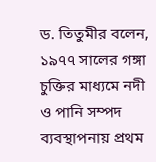ড. তিতুমীর বলেন, ১৯৭৭ সালের গঙ্গা চুক্তির মাধ্যমে নদী ও পানি সম্পদ ব্যবস্থাপনায় প্রথম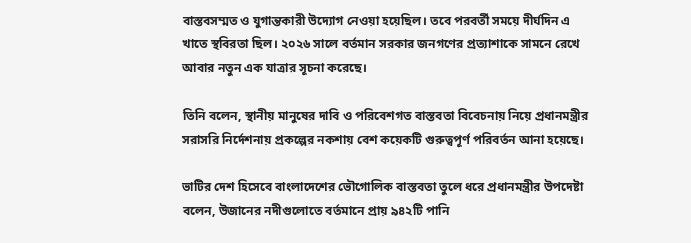বাস্তবসম্মত ও যুগান্তকারী উদ্যোগ নেওয়া হয়েছিল। তবে পরবর্তী সময়ে দীর্ঘদিন এ খাতে স্থবিরতা ছিল। ২০২৬ সালে বর্তমান সরকার জনগণের প্রত্যাশাকে সামনে রেখে আবার নতুন এক যাত্রার সূচনা করেছে।

তিনি বলেন, স্থানীয় মানুষের দাবি ও পরিবেশগত বাস্তবতা বিবেচনায় নিয়ে প্রধানমন্ত্রীর সরাসরি নির্দেশনায় প্রকল্পের নকশায় বেশ কয়েকটি গুরুত্বপূর্ণ পরিবর্তন আনা হয়েছে।

ভাটির দেশ হিসেবে বাংলাদেশের ভৌগোলিক বাস্তবতা তুলে ধরে প্রধানমন্ত্রীর উপদেষ্টা বলেন, উজানের নদীগুলোতে বর্তমানে প্রায় ৯৪২টি পানি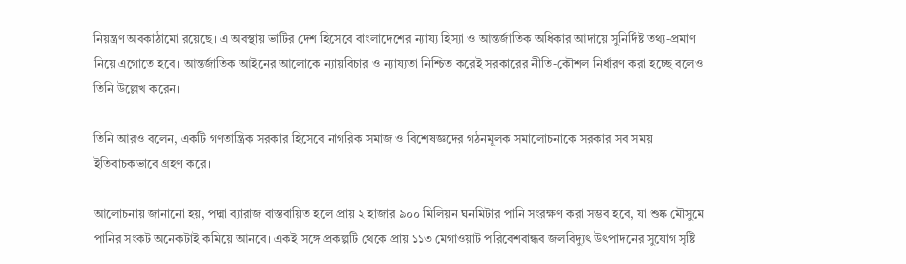নিয়ন্ত্রণ অবকাঠামো রয়েছে। এ অবস্থায় ভাটির দেশ হিসেবে বাংলাদেশের ন্যায্য হিস্যা ও আন্তর্জাতিক অধিকার আদায়ে সুনির্দিষ্ট তথ্য-প্রমাণ নিয়ে এগোতে হবে। আন্তর্জাতিক আইনের আলোকে ন্যায়বিচার ও ন্যায্যতা নিশ্চিত করেই সরকারের নীতি-কৌশল নির্ধারণ করা হচ্ছে বলেও তিনি উল্লেখ করেন।

তিনি আরও বলেন, একটি গণতান্ত্রিক সরকার হিসেবে নাগরিক সমাজ ও বিশেষজ্ঞদের গঠনমূলক সমালোচনাকে সরকার সব সময় ইতিবাচকভাবে গ্রহণ করে।

আলোচনায় জানানো হয়, পদ্মা ব্যারাজ বাস্তবায়িত হলে প্রায় ২ হাজার ৯০০ মিলিয়ন ঘনমিটার পানি সংরক্ষণ করা সম্ভব হবে, যা শুষ্ক মৌসুমে পানির সংকট অনেকটাই কমিয়ে আনবে। একই সঙ্গে প্রকল্পটি থেকে প্রায় ১১৩ মেগাওয়াট পরিবেশবান্ধব জলবিদ্যুৎ উৎপাদনের সুযোগ সৃষ্টি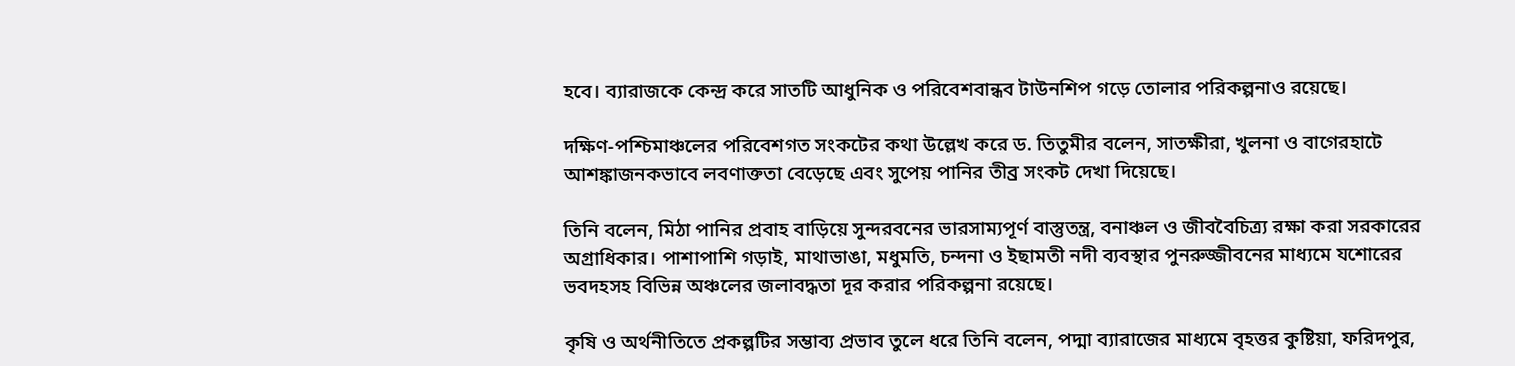হবে। ব্যারাজকে কেন্দ্র করে সাতটি আধুনিক ও পরিবেশবান্ধব টাউনশিপ গড়ে তোলার পরিকল্পনাও রয়েছে।

দক্ষিণ-পশ্চিমাঞ্চলের পরিবেশগত সংকটের কথা উল্লেখ করে ড. তিতুমীর বলেন, সাতক্ষীরা, খুলনা ও বাগেরহাটে আশঙ্কাজনকভাবে লবণাক্ততা বেড়েছে এবং সুপেয় পানির তীব্র সংকট দেখা দিয়েছে।

তিনি বলেন, মিঠা পানির প্রবাহ বাড়িয়ে সুন্দরবনের ভারসাম্যপূর্ণ বাস্তুতন্ত্র, বনাঞ্চল ও জীববৈচিত্র্য রক্ষা করা সরকারের অগ্রাধিকার। পাশাপাশি গড়াই, মাথাভাঙা, মধুমতি, চন্দনা ও ইছামতী নদী ব্যবস্থার পুনরুজ্জীবনের মাধ্যমে যশোরের ভবদহসহ বিভিন্ন অঞ্চলের জলাবদ্ধতা দূর করার পরিকল্পনা রয়েছে।

কৃষি ও অর্থনীতিতে প্রকল্পটির সম্ভাব্য প্রভাব তুলে ধরে তিনি বলেন, পদ্মা ব্যারাজের মাধ্যমে বৃহত্তর কুষ্টিয়া, ফরিদপুর,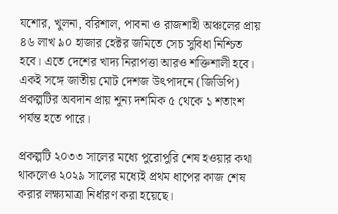যশোর, খুলনা, বরিশাল, পাবনা ও রাজশাহী অঞ্চলের প্রায় ৪৬ লাখ ৯০ হাজার হেক্টর জমিতে সেচ সুবিধা নিশ্চিত হবে। এতে দেশের খাদ্য নিরাপত্তা আরও শক্তিশালী হবে। একই সঙ্গে জাতীয় মোট দেশজ উৎপাদনে (জিডিপি) প্রকল্পটির অবদান প্রায় শূন্য দশমিক ৫ থেকে ১ শতাংশ পর্যন্ত হতে পারে।

প্রকল্পটি ২০৩৩ সালের মধ্যে পুরোপুরি শেষ হওয়ার কথা থাকলেও ২০২৯ সালের মধ্যেই প্রথম ধাপের কাজ শেষ করার লক্ষ্যমাত্রা নির্ধারণ করা হয়েছে।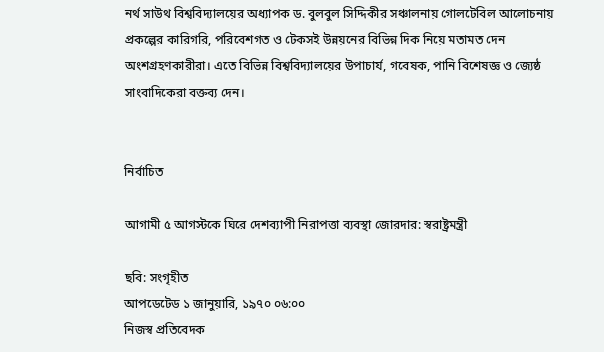নর্থ সাউথ বিশ্ববিদ্যালয়ের অধ্যাপক ড. বুলবুল সিদ্দিকীর সঞ্চালনায় গোলটেবিল আলোচনায় প্রকল্পের কারিগরি, পরিবেশগত ও টেকসই উন্নয়নের বিভিন্ন দিক নিয়ে মতামত দেন অংশগ্রহণকারীরা। এতে বিভিন্ন বিশ্ববিদ্যালয়ের উপাচার্য, গবেষক, পানি বিশেষজ্ঞ ও জ্যেষ্ঠ সাংবাদিকেরা বক্তব্য দেন।


নির্বাচিত

আগামী ৫ আগস্টকে ঘিরে দেশব্যাপী নিরাপত্তা ব্যবস্থা জোরদার: স্বরাষ্ট্রমন্ত্রী

ছবি: সংগৃহীত
আপডেটেড ১ জানুয়ারি, ১৯৭০ ০৬:০০
নিজস্ব প্রতিবেদক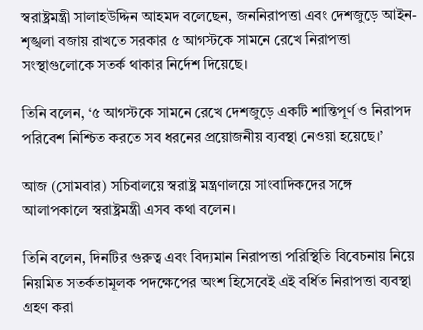স্বরাষ্ট্রমন্ত্রী সালাহউদ্দিন আহমদ বলেছেন, জননিরাপত্তা এবং দেশজুড়ে আইন-শৃঙ্খলা বজায় রাখতে সরকার ৫ আগস্টকে সামনে রেখে নিরাপত্তা সংস্থাগুলোকে সতর্ক থাকার নির্দেশ দিয়েছে।

তিনি বলেন, ‘৫ আগস্টকে সামনে রেখে দেশজুড়ে একটি শান্তিপূর্ণ ও নিরাপদ পরিবেশ নিশ্চিত করতে সব ধরনের প্রয়োজনীয় ব্যবস্থা নেওয়া হয়েছে।’

আজ (সোমবার) সচিবালয়ে স্বরাষ্ট্র মন্ত্রণালয়ে সাংবাদিকদের সঙ্গে আলাপকালে স্বরাষ্ট্রমন্ত্রী এসব কথা বলেন।

তিনি বলেন, দিনটির গুরুত্ব এবং বিদ্যমান নিরাপত্তা পরিস্থিতি বিবেচনায় নিয়ে নিয়মিত সতর্কতামূলক পদক্ষেপের অংশ হিসেবেই এই বর্ধিত নিরাপত্তা ব্যবস্থা গ্রহণ করা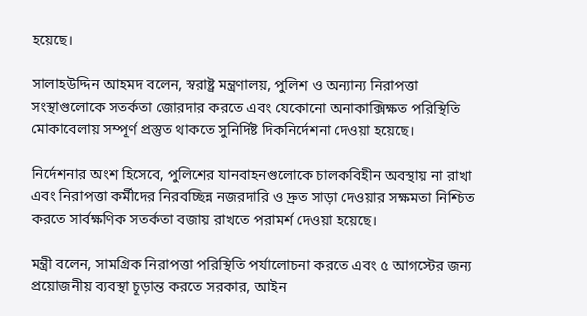হয়েছে।

সালাহউদ্দিন আহমদ বলেন, স্বরাষ্ট্র মন্ত্রণালয়, পুলিশ ও অন্যান্য নিরাপত্তা সংস্থাগুলোকে সতর্কতা জোরদার করতে এবং যেকোনো অনাকাক্সিক্ষত পরিস্থিতি মোকাবেলায় সম্পূর্ণ প্রস্তুত থাকতে সুনির্দিষ্ট দিকনির্দেশনা দেওয়া হয়েছে।

নির্দেশনার অংশ হিসেবে, পুলিশের যানবাহনগুলোকে চালকবিহীন অবস্থায় না রাখা এবং নিরাপত্তা কর্মীদের নিরবচ্ছিন্ন নজরদারি ও দ্রুত সাড়া দেওয়ার সক্ষমতা নিশ্চিত করতে সার্বক্ষণিক সতর্কতা বজায় রাখতে পরামর্শ দেওয়া হয়েছে।

মন্ত্রী বলেন, সামগ্রিক নিরাপত্তা পরিস্থিতি পর্যালোচনা করতে এবং ৫ আগস্টের জন্য প্রয়োজনীয় ব্যবস্থা চূড়ান্ত করতে সরকার, আইন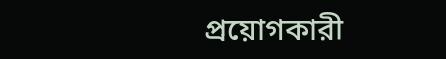প্রয়োগকারী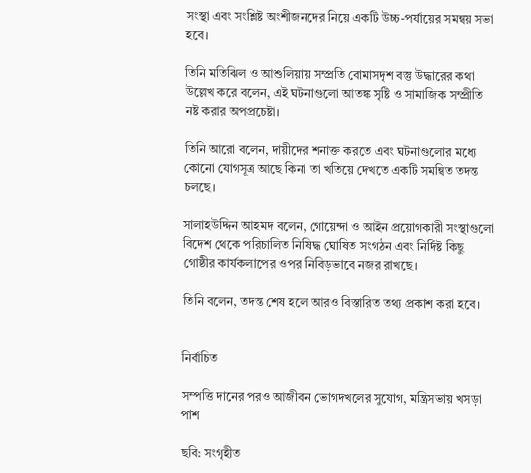সংস্থা এবং সংশ্লিষ্ট অংশীজনদের নিয়ে একটি উচ্চ-পর্যায়ের সমন্বয় সভা হবে।

তিনি মতিঝিল ও আশুলিয়ায় সম্প্রতি বোমাসদৃশ বস্তু উদ্ধারের কথা উল্লেখ করে বলেন, এই ঘটনাগুলো আতঙ্ক সৃষ্টি ও সামাজিক সম্প্রীতি নষ্ট করার অপপ্রচেষ্টা।

তিনি আরো বলেন, দায়ীদের শনাক্ত করতে এবং ঘটনাগুলোর মধ্যে কোনো যোগসূত্র আছে কিনা তা খতিয়ে দেখতে একটি সমন্বিত তদন্ত চলছে।

সালাহউদ্দিন আহমদ বলেন, গোয়েন্দা ও আইন প্রয়োগকারী সংস্থাগুলো বিদেশ থেকে পরিচালিত নিষিদ্ধ ঘোষিত সংগঠন এবং নির্দিষ্ট কিছু গোষ্ঠীর কার্যকলাপের ওপর নিবিড়ভাবে নজর রাখছে।

তিনি বলেন, তদন্ত শেষ হলে আরও বিস্তারিত তথ্য প্রকাশ করা হবে।


নির্বাচিত

সম্পত্তি দানের পরও আজীবন ভোগদখলের সুযোগ, মন্ত্রিসভায় খসড়া পাশ

ছবি: সংগৃহীত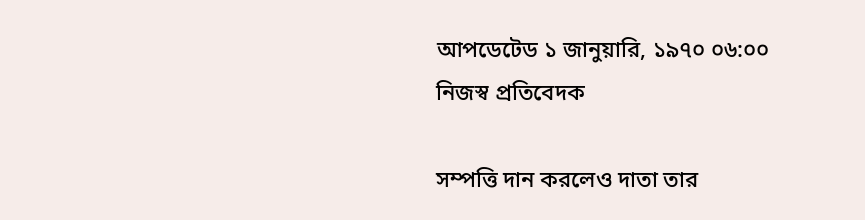আপডেটেড ১ জানুয়ারি, ১৯৭০ ০৬:০০
নিজস্ব প্রতিবেদক

সম্পত্তি দান করলেও দাতা তার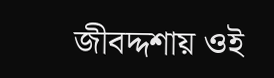জীবদ্দশায় ওই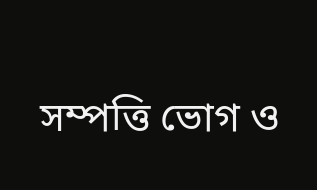সম্পত্তি ভোগ ও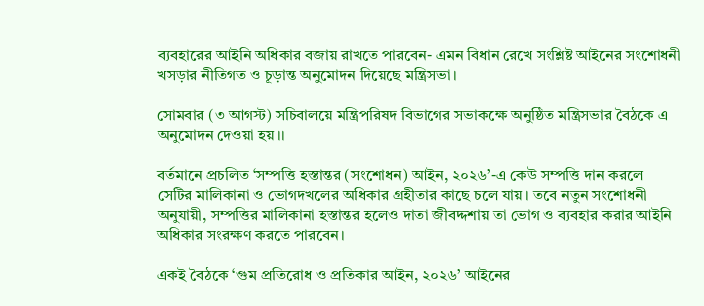ব্যবহারের আইনি অধিকার বজায় রাখতে পারবেন- এমন বিধান রেখে সংশ্লিষ্ট আইনের সংশোধনী খসড়ার নীতিগত ও চূড়ান্ত অনুমোদন দিয়েছে মন্ত্রিসভা।

সোমবার (৩ আগস্ট) সচিবালয়ে মন্ত্রিপরিষদ বিভাগের সভাকক্ষে অনুষ্ঠিত মন্ত্রিসভার বৈঠকে এ অনুমোদন দেওয়া হয়।।

বর্তমানে প্রচলিত ‘সম্পত্তি হস্তান্তর (সংশোধন) আইন, ২০২৬’-এ কেউ সম্পত্তি দান করলে সেটির মালিকানা ও ভোগদখলের অধিকার গ্রহীতার কাছে চলে যায়। তবে নতুন সংশোধনী অনুযায়ী, সম্পত্তির মালিকানা হস্তান্তর হলেও দাতা জীবদ্দশায় তা ভোগ ও ব্যবহার করার আইনি অধিকার সংরক্ষণ করতে পারবেন।

একই বৈঠকে ‘গুম প্রতিরোধ ও প্রতিকার আইন, ২০২৬’ আইনের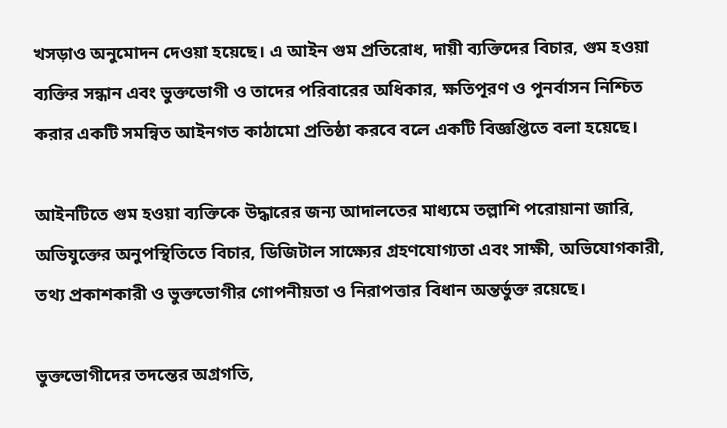খসড়াও অনুমোদন দেওয়া হয়েছে। এ আইন গুম প্রতিরোধ, দায়ী ব্যক্তিদের বিচার, গুম হওয়া ব্যক্তির সন্ধান এবং ভুক্তভোগী ও তাদের পরিবারের অধিকার, ক্ষতিপূরণ ও পুনর্বাসন নিশ্চিত করার একটি সমন্বিত আইনগত কাঠামো প্রতিষ্ঠা করবে বলে একটি বিজ্ঞপ্তিতে বলা হয়েছে।

আইনটিতে গুম হওয়া ব্যক্তিকে উদ্ধারের জন্য আদালতের মাধ্যমে তল্লাশি পরোয়ানা জারি, অভিযুক্তের অনুপস্থিতিতে বিচার, ডিজিটাল সাক্ষ্যের গ্রহণযোগ্যতা এবং সাক্ষী, অভিযোগকারী, তথ্য প্রকাশকারী ও ভুক্তভোগীর গোপনীয়তা ও নিরাপত্তার বিধান অন্তর্ভুক্ত রয়েছে।

ভুক্তভোগীদের তদন্তের অগ্রগতি,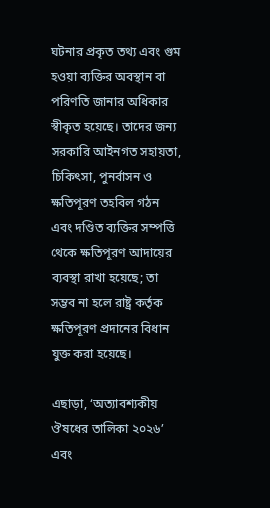ঘটনার প্রকৃত তথ্য এবং গুম হওয়া ব্যক্তির অবস্থান বা পরিণতি জানার অধিকার স্বীকৃত হয়েছে। তাদের জন্য সরকারি আইনগত সহায়তা, চিকিৎসা, পুনর্বাসন ও ক্ষতিপূরণ তহবিল গঠন এবং দণ্ডিত ব্যক্তির সম্পত্তি থেকে ক্ষতিপূরণ আদায়ের ব্যবস্থা রাখা হয়েছে; তা সম্ভব না হলে রাষ্ট্র কর্তৃক ক্ষতিপূরণ প্রদানের বিধান যুক্ত করা হয়েছে।

এছাড়া, ‘অত্যাবশ্যকীয় ঔষধের তালিকা ২০২৬’ এবং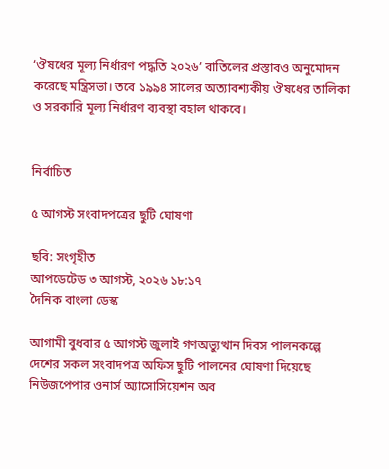‘ঔষধের মূল্য নির্ধারণ পদ্ধতি ২০২৬’ বাতিলের প্রস্তাবও অনুমোদন করেছে মন্ত্রিসভা। তবে ১৯৯৪ সালের অত্যাবশ্যকীয় ঔষধের তালিকা ও সরকারি মূল্য নির্ধারণ ব্যবস্থা বহাল থাকবে।


নির্বাচিত

৫ আগস্ট সংবাদপত্রের ছুটি ঘোষণা

ছবি: সংগৃহীত
আপডেটেড ৩ আগস্ট, ২০২৬ ১৮:১৭
দৈনিক বাংলা ডেস্ক

আগামী বুধবার ৫ আগস্ট জুলাই গণঅভ্যুত্থান দিবস পালনকল্পে দেশের সকল সংবাদপত্র অফিস ছুটি পালনের ঘোষণা দিয়েছে নিউজপেপার ওনার্স অ্যাসোসিয়েশন অব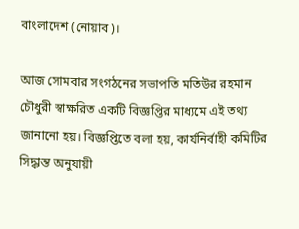বাংলাদেশ (নোয়াব)।

আজ সোমবার সংগঠনের সভাপতি মতিউর রহমান চৌধুরী স্বাক্ষরিত একটি বিজ্ঞপ্তির মাধ্যমে এই তথ্য জানানো হয়। বিজ্ঞপ্তিতে বলা হয়, কার্যনির্বাহী কমিটির সিদ্ধান্ত অনুযায়ী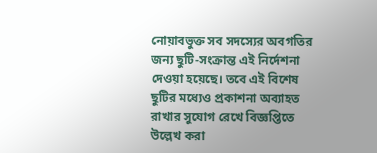নোয়াবভুক্ত সব সদস্যের অবগতির জন্য ছুটি-সংক্রান্ত এই নির্দেশনা দেওয়া হয়েছে। তবে এই বিশেষ ছুটির মধ্যেও প্রকাশনা অব্যাহত রাখার সুযোগ রেখে বিজ্ঞপ্তিতে উল্লেখ করা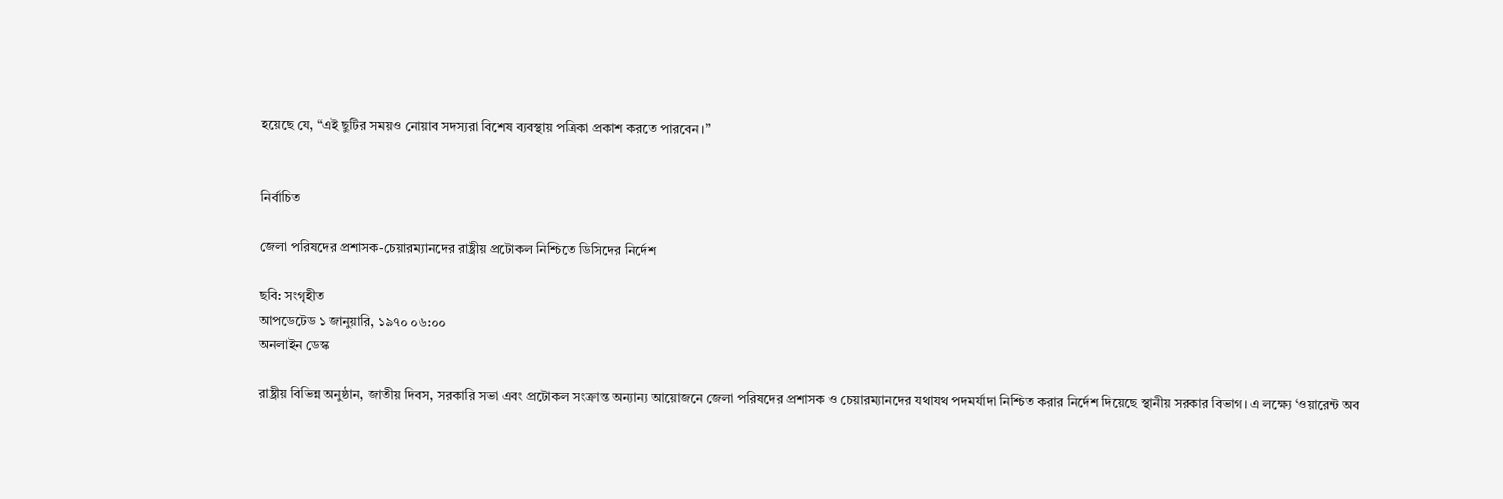হয়েছে যে, “এই ছুটির সময়ও নোয়াব সদস্যরা বিশেষ ব্যবস্থায় পত্রিকা প্রকাশ করতে পারবেন।”


নির্বাচিত

জেলা পরিষদের প্রশাসক-চেয়ারম্যানদের রাষ্ট্রীয় প্রটোকল নিশ্চিতে ডিসিদের নির্দেশ

ছবি: সংগৃহীত
আপডেটেড ১ জানুয়ারি, ১৯৭০ ০৬:০০
অনলাইন ডেস্ক

রাষ্ট্রীয় বিভিন্ন অনুষ্ঠান, জাতীয় দিবস, সরকারি সভা এবং প্রটোকল সংক্রান্ত অন্যান্য আয়োজনে জেলা পরিষদের প্রশাসক ও চেয়ারম্যানদের যথাযথ পদমর্যাদা নিশ্চিত করার নির্দেশ দিয়েছে স্থানীয় সরকার বিভাগ। এ লক্ষ্যে ‘ওয়ারেন্ট অব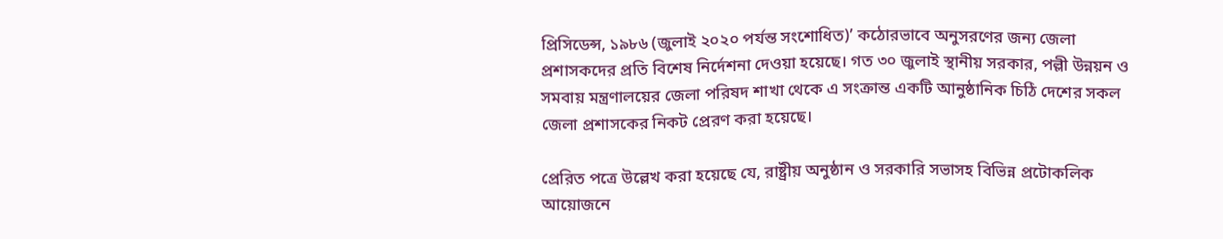প্রিসিডেন্স, ১৯৮৬ (জুলাই ২০২০ পর্যন্ত সংশোধিত)’ কঠোরভাবে অনুসরণের জন্য জেলা প্রশাসকদের প্রতি বিশেষ নির্দেশনা দেওয়া হয়েছে। গত ৩০ জুলাই স্থানীয় সরকার, পল্লী উন্নয়ন ও সমবায় মন্ত্রণালয়ের জেলা পরিষদ শাখা থেকে এ সংক্রান্ত একটি আনুষ্ঠানিক চিঠি দেশের সকল জেলা প্রশাসকের নিকট প্রেরণ করা হয়েছে।

প্রেরিত পত্রে উল্লেখ করা হয়েছে যে, রাষ্ট্রীয় অনুষ্ঠান ও সরকারি সভাসহ বিভিন্ন প্রটোকলিক আয়োজনে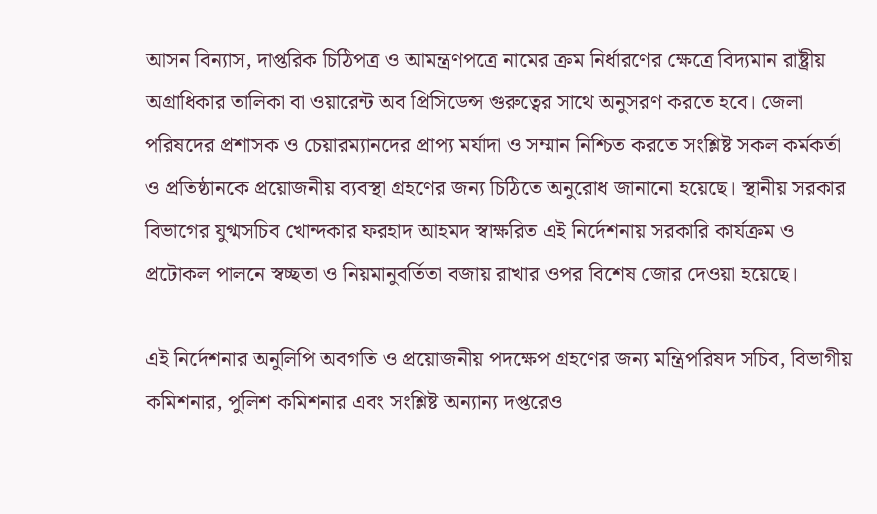আসন বিন্যাস, দাপ্তরিক চিঠিপত্র ও আমন্ত্রণপত্রে নামের ক্রম নির্ধারণের ক্ষেত্রে বিদ্যমান রাষ্ট্রীয় অগ্রাধিকার তালিকা বা ওয়ারেন্ট অব প্রিসিডেন্স গুরুত্বের সাথে অনুসরণ করতে হবে। জেলা পরিষদের প্রশাসক ও চেয়ারম্যানদের প্রাপ্য মর্যাদা ও সম্মান নিশ্চিত করতে সংশ্লিষ্ট সকল কর্মকর্তা ও প্রতিষ্ঠানকে প্রয়োজনীয় ব্যবস্থা গ্রহণের জন্য চিঠিতে অনুরোধ জানানো হয়েছে। স্থানীয় সরকার বিভাগের যুগ্মসচিব খোন্দকার ফরহাদ আহমদ স্বাক্ষরিত এই নির্দেশনায় সরকারি কার্যক্রম ও প্রটোকল পালনে স্বচ্ছতা ও নিয়মানুবর্তিতা বজায় রাখার ওপর বিশেষ জোর দেওয়া হয়েছে।

এই নির্দেশনার অনুলিপি অবগতি ও প্রয়োজনীয় পদক্ষেপ গ্রহণের জন্য মন্ত্রিপরিষদ সচিব, বিভাগীয় কমিশনার, পুলিশ কমিশনার এবং সংশ্লিষ্ট অন্যান্য দপ্তরেও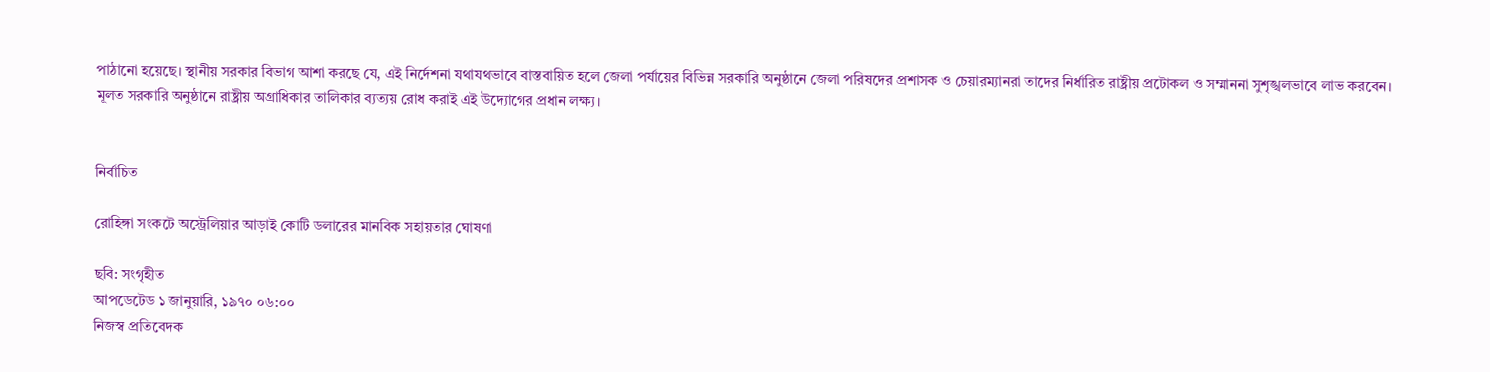পাঠানো হয়েছে। স্থানীয় সরকার বিভাগ আশা করছে যে, এই নির্দেশনা যথাযথভাবে বাস্তবায়িত হলে জেলা পর্যায়ের বিভিন্ন সরকারি অনুষ্ঠানে জেলা পরিষদের প্রশাসক ও চেয়ারম্যানরা তাদের নির্ধারিত রাষ্ট্রীয় প্রটোকল ও সম্মাননা সুশৃঙ্খলভাবে লাভ করবেন। মূলত সরকারি অনুষ্ঠানে রাষ্ট্রীয় অগ্রাধিকার তালিকার ব্যত্যয় রোধ করাই এই উদ্যোগের প্রধান লক্ষ্য।


নির্বাচিত

রোহিঙ্গা সংকটে অস্ট্রেলিয়ার আড়াই কোটি ডলারের মানবিক সহায়তার ঘোষণা

ছবি: সংগৃহীত
আপডেটেড ১ জানুয়ারি, ১৯৭০ ০৬:০০
নিজস্ব প্রতিবেদক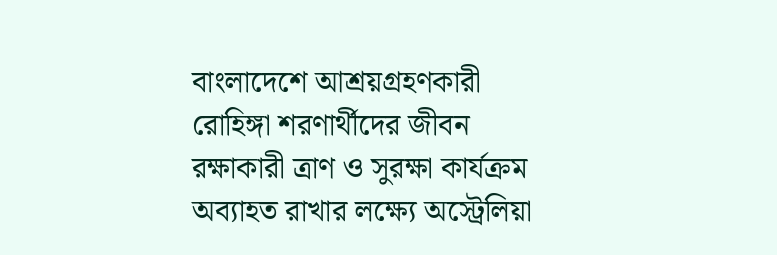বাংলাদেশে আশ্রয়গ্রহণকারী রোহিঙ্গা শরণার্থীদের জীবন রক্ষাকারী ত্রাণ ও সুরক্ষা কার্যক্রম অব্যাহত রাখার লক্ষ্যে অস্ট্রেলিয়া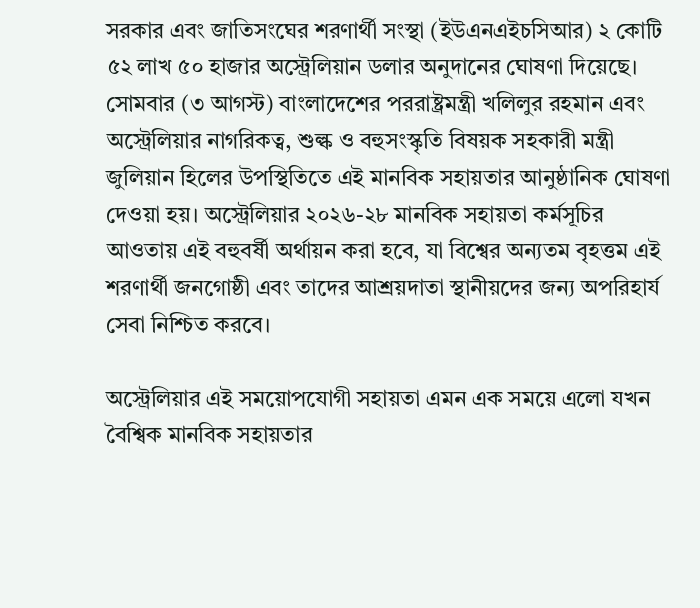সরকার এবং জাতিসংঘের শরণার্থী সংস্থা (ইউএনএইচসিআর) ২ কোটি ৫২ লাখ ৫০ হাজার অস্ট্রেলিয়ান ডলার অনুদানের ঘোষণা দিয়েছে। সোমবার (৩ আগস্ট) বাংলাদেশের পররাষ্ট্রমন্ত্রী খলিলুর রহমান এবং অস্ট্রেলিয়ার নাগরিকত্ব, শুল্ক ও বহুসংস্কৃতি বিষয়ক সহকারী মন্ত্রী জুলিয়ান হিলের উপস্থিতিতে এই মানবিক সহায়তার আনুষ্ঠানিক ঘোষণা দেওয়া হয়। অস্ট্রেলিয়ার ২০২৬-২৮ মানবিক সহায়তা কর্মসূচির আওতায় এই বহুবর্ষী অর্থায়ন করা হবে, যা বিশ্বের অন্যতম বৃহত্তম এই শরণার্থী জনগোষ্ঠী এবং তাদের আশ্রয়দাতা স্থানীয়দের জন্য অপরিহার্য সেবা নিশ্চিত করবে।

অস্ট্রেলিয়ার এই সময়োপযোগী সহায়তা এমন এক সময়ে এলো যখন বৈশ্বিক মানবিক সহায়তার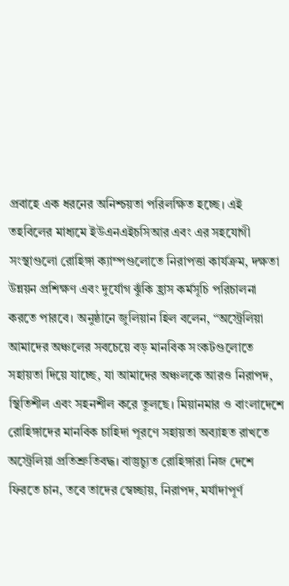প্রবাহে এক ধরনের অনিশ্চয়তা পরিলক্ষিত হচ্ছে। এই তহবিলের মাধ্যমে ইউএনএইচসিআর এবং এর সহযোগী সংস্থাগুলো রোহিঙ্গা ক্যাম্পগুলোতে নিরাপত্তা কার্যক্রম, দক্ষতা উন্নয়ন প্রশিক্ষণ এবং দুর্যোগ ঝুঁকি হ্রাস কর্মসূচি পরিচালনা করতে পারবে। অনুষ্ঠানে জুলিয়ান হিল বলেন, “অস্ট্রেলিয়া আমাদের অঞ্চলের সবচেয়ে বড় মানবিক সংকটগুলোতে সহায়তা দিয়ে যাচ্ছে, যা আমাদের অঞ্চলকে আরও নিরাপদ, স্থিতিশীল এবং সহনশীল করে তুলছে। মিয়ানমার ও বাংলাদেশে রোহিঙ্গাদের মানবিক চাহিদা পূরণে সহায়তা অব্যাহত রাখতে অস্ট্রেলিয়া প্রতিশ্রুতিবদ্ধ। বাস্তুচ্যুত রোহিঙ্গারা নিজ দেশে ফিরতে চান, তবে তাদের স্বেচ্ছায়, নিরাপদ, মর্যাদাপূর্ণ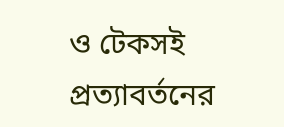ও টেকসই প্রত্যাবর্তনের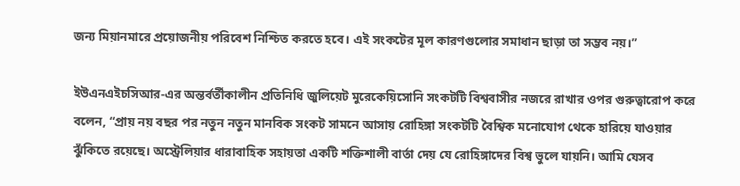জন্য মিয়ানমারে প্রয়োজনীয় পরিবেশ নিশ্চিত করতে হবে। এই সংকটের মূল কারণগুলোর সমাধান ছাড়া তা সম্ভব নয়।”

ইউএনএইচসিআর-এর অন্তর্বর্তীকালীন প্রতিনিধি জুলিয়েট মুরেকেয়িসোনি সংকটটি বিশ্ববাসীর নজরে রাখার ওপর গুরুত্বারোপ করে বলেন, “প্রায় নয় বছর পর নতুন নতুন মানবিক সংকট সামনে আসায় রোহিঙ্গা সংকটটি বৈশ্বিক মনোযোগ থেকে হারিয়ে যাওয়ার ঝুঁকিতে রয়েছে। অস্ট্রেলিয়ার ধারাবাহিক সহায়তা একটি শক্তিশালী বার্তা দেয় যে রোহিঙ্গাদের বিশ্ব ভুলে যায়নি। আমি যেসব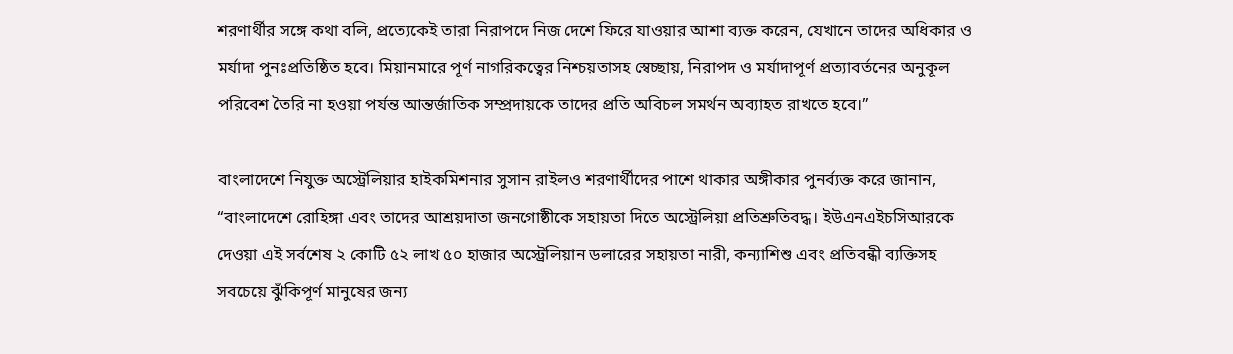শরণার্থীর সঙ্গে কথা বলি, প্রত্যেকেই তারা নিরাপদে নিজ দেশে ফিরে যাওয়ার আশা ব্যক্ত করেন, যেখানে তাদের অধিকার ও মর্যাদা পুনঃপ্রতিষ্ঠিত হবে। মিয়ানমারে পূর্ণ নাগরিকত্বের নিশ্চয়তাসহ স্বেচ্ছায়, নিরাপদ ও মর্যাদাপূর্ণ প্রত্যাবর্তনের অনুকূল পরিবেশ তৈরি না হওয়া পর্যন্ত আন্তর্জাতিক সম্প্রদায়কে তাদের প্রতি অবিচল সমর্থন অব্যাহত রাখতে হবে।”

বাংলাদেশে নিযুক্ত অস্ট্রেলিয়ার হাইকমিশনার সুসান রাইলও শরণার্থীদের পাশে থাকার অঙ্গীকার পুনর্ব্যক্ত করে জানান, “বাংলাদেশে রোহিঙ্গা এবং তাদের আশ্রয়দাতা জনগোষ্ঠীকে সহায়তা দিতে অস্ট্রেলিয়া প্রতিশ্রুতিবদ্ধ। ইউএনএইচসিআরকে দেওয়া এই সর্বশেষ ২ কোটি ৫২ লাখ ৫০ হাজার অস্ট্রেলিয়ান ডলারের সহায়তা নারী, কন্যাশিশু এবং প্রতিবন্ধী ব্যক্তিসহ সবচেয়ে ঝুঁকিপূর্ণ মানুষের জন্য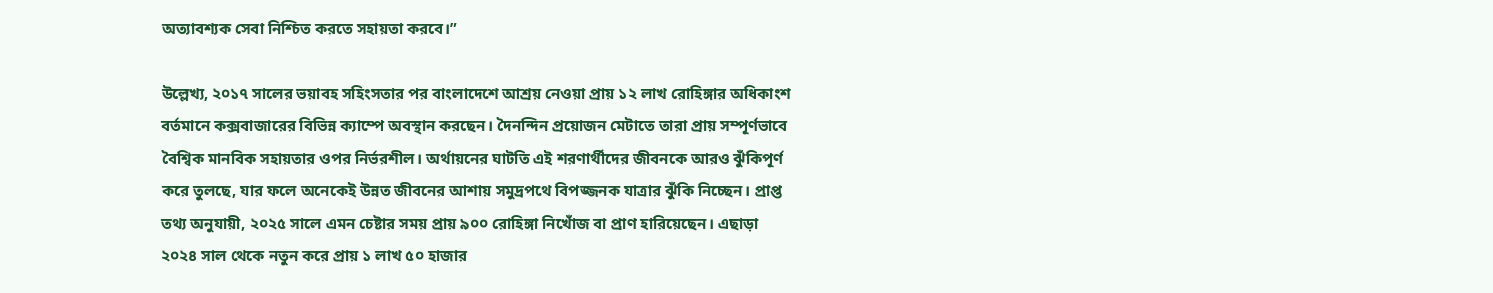অত্যাবশ্যক সেবা নিশ্চিত করতে সহায়তা করবে।”

উল্লেখ্য, ২০১৭ সালের ভয়াবহ সহিংসতার পর বাংলাদেশে আশ্রয় নেওয়া প্রায় ১২ লাখ রোহিঙ্গার অধিকাংশ বর্তমানে কক্সবাজারের বিভিন্ন ক্যাম্পে অবস্থান করছেন। দৈনন্দিন প্রয়োজন মেটাতে তারা প্রায় সম্পূর্ণভাবে বৈশ্বিক মানবিক সহায়তার ওপর নির্ভরশীল। অর্থায়নের ঘাটতি এই শরণার্থীদের জীবনকে আরও ঝুঁকিপূর্ণ করে তুলছে, যার ফলে অনেকেই উন্নত জীবনের আশায় সমুদ্রপথে বিপজ্জনক যাত্রার ঝুঁকি নিচ্ছেন। প্রাপ্ত তথ্য অনুযায়ী, ২০২৫ সালে এমন চেষ্টার সময় প্রায় ৯০০ রোহিঙ্গা নিখোঁজ বা প্রাণ হারিয়েছেন। এছাড়া ২০২৪ সাল থেকে নতুন করে প্রায় ১ লাখ ৫০ হাজার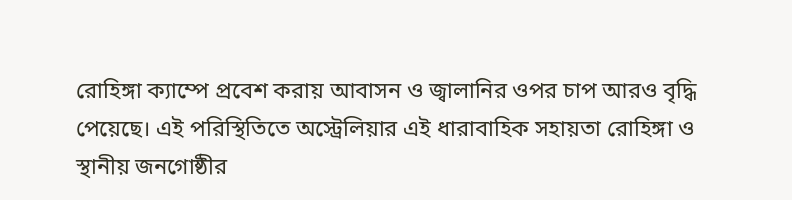রোহিঙ্গা ক্যাম্পে প্রবেশ করায় আবাসন ও জ্বালানির ওপর চাপ আরও বৃদ্ধি পেয়েছে। এই পরিস্থিতিতে অস্ট্রেলিয়ার এই ধারাবাহিক সহায়তা রোহিঙ্গা ও স্থানীয় জনগোষ্ঠীর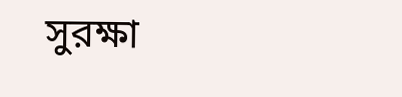সুরক্ষা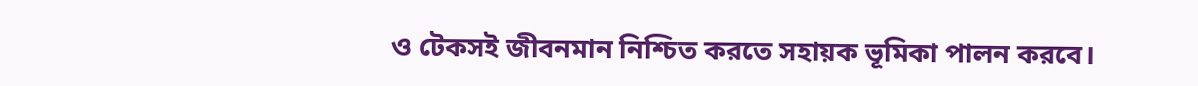ও টেকসই জীবনমান নিশ্চিত করতে সহায়ক ভূমিকা পালন করবে।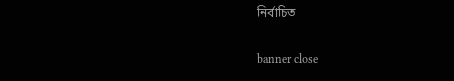নির্বাচিত

banner close